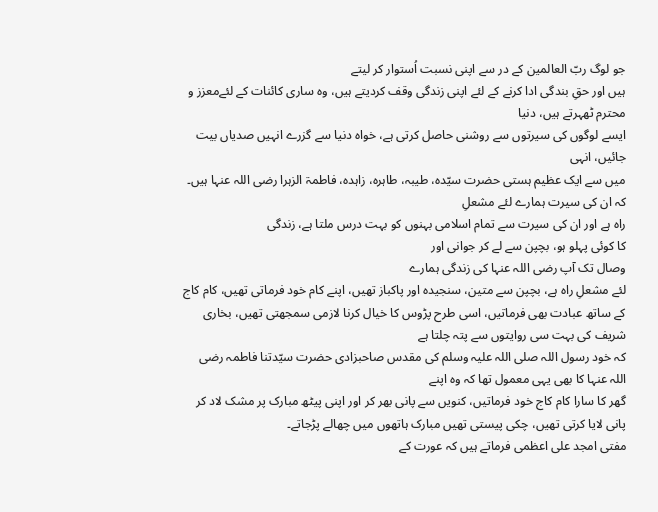جو لوگ ربّ العالمین کے در سے اپنی نسبت اُستوار کر لیتے
ہیں اور حقِ بندگی ادا کرنے کے لئے اپنی زندگی وقف کردیتے ہیں، وہ ساری کائنات کے لئےمعزز و محترم ٹھہرتے ہیں، دنیا
ایسے لوگوں کی سیرتوں سے روشنی حاصل کرتی ہے، خواہ دنیا سے گزرے انہیں صدیاں بیت جائیں، انہی
میں سے ایک عظیم ہستی حضرت سیّدہ، طیبہ، طاہرہ، زاہدہ، فاطمۃ الزہرا رضی اللہ عنہا ہیں۔
کہ ان کی سیرت ہمارے لئے مشعلِ
راہ ہے اور ان کی سیرت سے تمام اسلامی بہنوں کو بہت درس ملتا ہے، زندگی
کا کوئی پہلو ہو، بچپن سے لے کر جوانی اور
وصال تک آپ رضی اللہ عنہا کی زندگی ہمارے
لئے مشعلِ راہ ہے، بچپن سے متین، سنجیدہ اور پاکباز تھیں، اپنے کام خود فرماتی تھیں، کام کاج کے ساتھ عبادت بھی فرماتیں، اسی طرح پڑوس کا خیال کرنا لازمی سمجھتی تھیں، بخاری شریف کی بہت سی روایتوں سے پتہ چلتا ہے
کہ خود رسول اللہ صلی اللہ علیہ وسلم کی مقدس صاحبزادی حضرت سیّدتنا فاطمہ رضی
اللہ عنہا کا بھی یہی معمول تھا کہ وہ اپنے
گھر کا سارا کام کاج خود فرماتیں، کنویں سے پانی بھر کر اور اپنی پیٹھ مبارک پر مشک لاد کر پانی لایا کرتی تھیں، چکی پیستی تھیں مبارک ہاتھوں میں چھالے پڑجاتے۔
مفتی امجد علی اعظمی فرماتے ہیں کہ عورت کے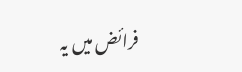فرائض میں یہ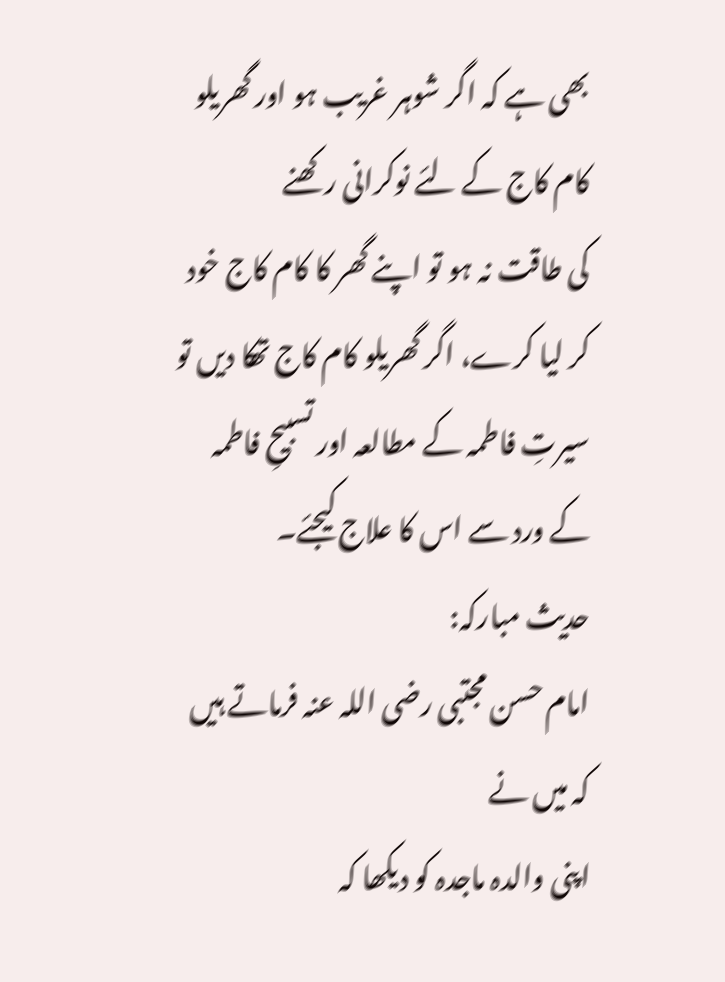بھی ہے کہ اگر شوہر غریب ہو اور گھریلو کام کاج کے لئے نوکرانی رکھنے
کی طاقت نہ ہو تو اپنے گھر کا کام کاج خود کر لیا کرے، اگر گھریلو کام کاج تھکا دیں تو سیرتِ فاطمہ کے مطالعہ اور تسبیحِ فاطمہ
کے ورد سے اس کا علاج کیجئے۔
حدیث مبارکہ:
امام حسن مجتبی رضی اللہ عنہ فرماتے ہیں کہ میں نے
اپنی والدہ ماجدہ کو دیکھا کہ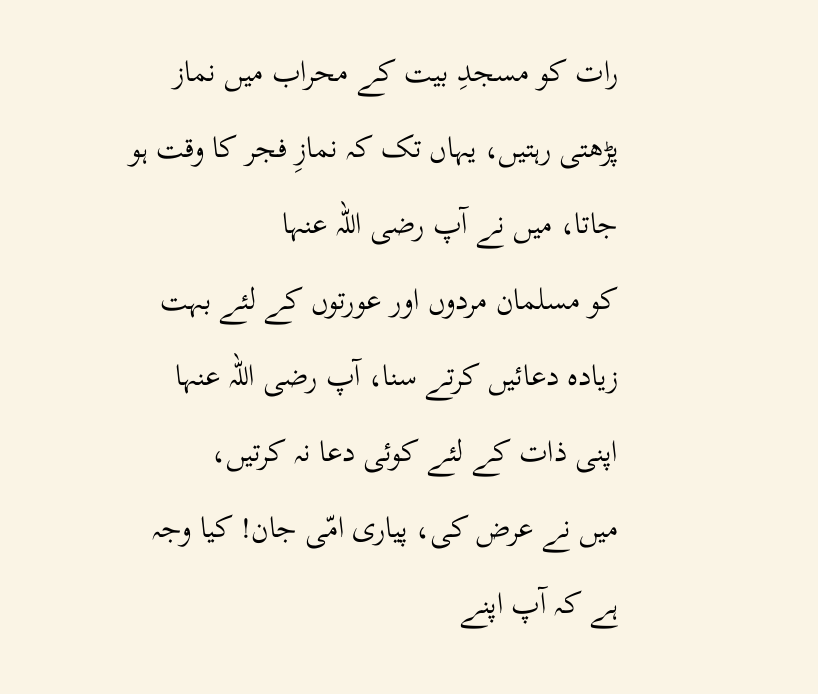رات کو مسجدِ بیت کے محراب میں نماز پڑھتی رہتیں، یہاں تک کہ نمازِ فجر کا وقت ہو جاتا، میں نے آپ رضی اللہ عنہا
کو مسلمان مردوں اور عورتوں کے لئے بہت زیادہ دعائیں کرتے سنا، آپ رضی اللہ عنہا اپنی ذات کے لئے کوئی دعا نہ کرتیں،
میں نے عرض کی، پیاری امّی جان! کیا وجہ ہے کہ آپ اپنے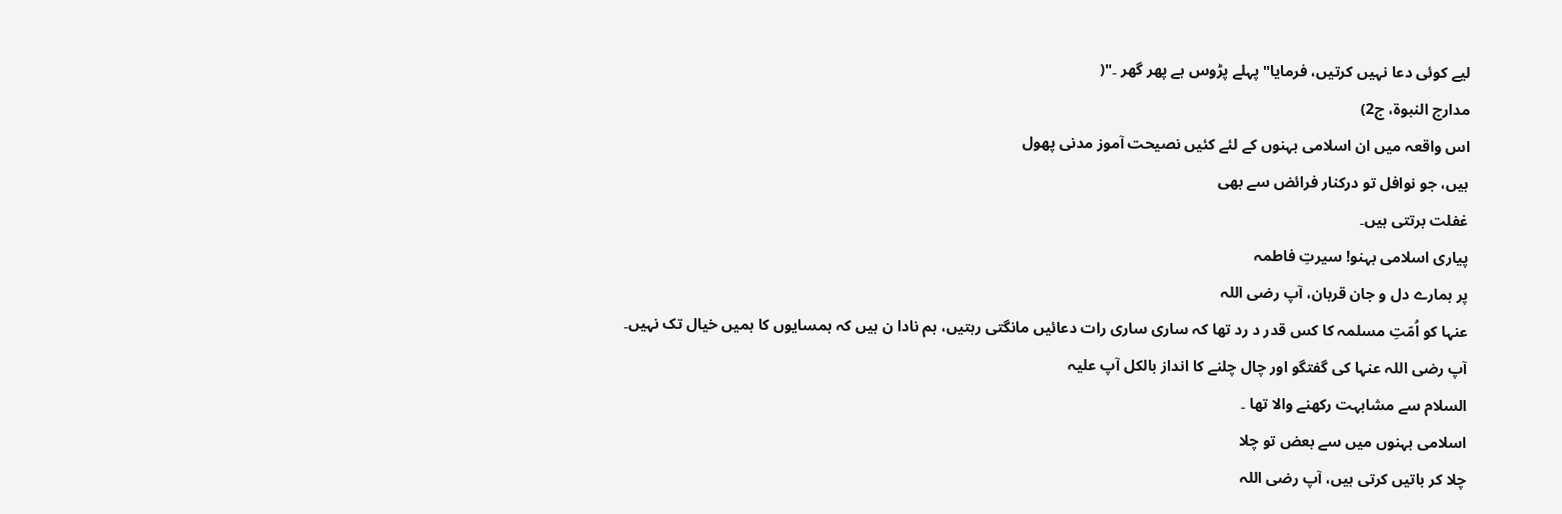لیے کوئی دعا نہیں کرتیں، فرمایا" پہلے پڑوس ہے پھر گھر ۔"(
مدارج النبوۃ، ج2)
اس واقعہ میں ان اسلامی بہنوں کے لئے کئیں نصیحت آموز مدنی پھول
ہیں، جو نوافل تو درکنار فرائض سے بھی
غفلت برتتی ہیں۔
پیاری اسلامی بہنو! سیرتِ فاطمہ
پر ہمارے دل و جان قربان، آپ رضی اللہ
عنہا کو اُمّتِ مسلمہ کا کس قدر د رد تھا کہ ساری ساری رات دعائیں مانگتی رہتیں، ہم نادا ن ہیں کہ ہمسایوں کا ہمیں خیال تک نہیں۔
آپ رضی اللہ عنہا کی گفتگو اور چال چلنے کا انداز بالکل آپ علیہ
السلام سے مشابہت رکھنے والا تھا ۔
اسلامی بہنوں میں سے بعض تو چلا
چلا کر باتیں کرتی ہیں، آپ رضی اللہ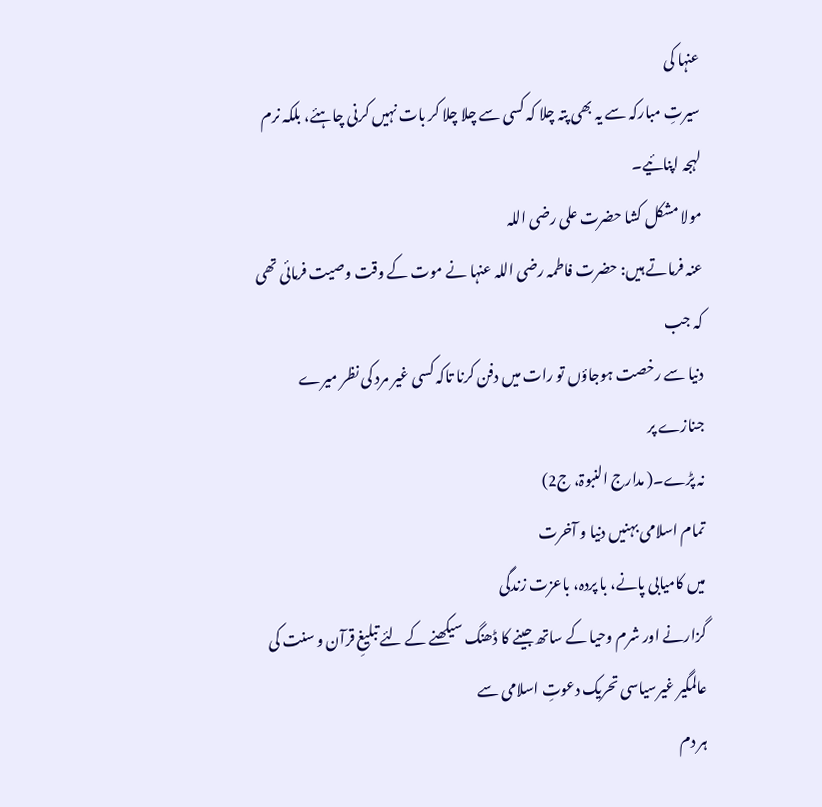عنہا کی
سیرتِ مبارکہ سے یہ بھی پتہ چلا کہ کسی سے چلا چلا کر بات نہیں کرنی چاہئے، بلکہ نرم لہجہ اپنائیے۔
مولا مشکل کشا حضرت علی رضی اللہ
عنہ فرماتے ہیں: حضرت فاطمہ رضی اللہ عنہا نے موت کے وقت وصیت فرمائی تھی کہ جب
دنیا سے رخصت ہوجاؤں تو رات میں دفن کرنا تاکہ کسی غیر مرد کی نظر میرے جنازے پر
نہ پڑے۔( مدارج النبوۃ، ج2)
تمام اسلامی بہنیں دنیا و آخرت
میں کامیابی پانے، با پردہ، باعزت زندگی
گزارنے اور شرم وحیا کے ساتھ جینے کا ڈھنگ سیکھنے کے لئے تبلیغِ قرآن و سنت کی
عالمگیر غیرسیاسی تحریک دعوتِ اسلامی سے
ہر دم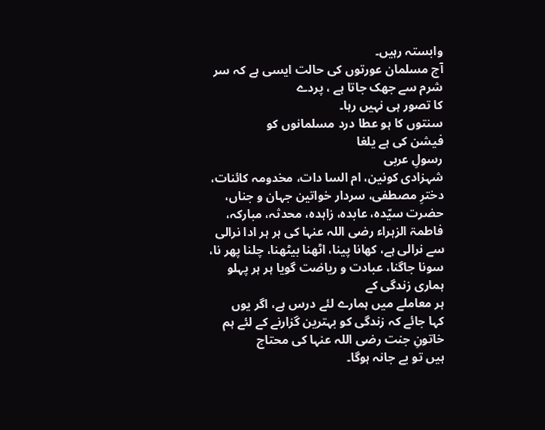وابستہ رہیں۔
آج مسلمان عورتوں کی حالت ایسی ہے کہ سر شرم سے جھک جاتا ہے ، پردے
کا تصور ہی نہیں رہا۔
سنتوں کا ہو عطا درد مسلمانوں کو
فیشن کی ہے یلغا
رسولِ عربی
شہزادی کونین، ام السا دات، مخدومہ کائنات، دخترِ مصطفی، سردار خواتین جہان و جناں، حضرت سیّدہ، عابدہ، زاہدہ، محدثہ، مبارکہ، فاطمۃ الزہراء رضی اللہ عنہا کی ہر ہر ادا نرالی سے نرالی ہے، کھانا پینا، اٹھنا بیٹھنا، چلنا پھر نا، سونا جاگنا، عبادت و ریاضت گویا ہر ہر پہلو ہماری زندگی کے
ہر معاملے میں ہمارے لئے درس ہے، اگر یوں
کہا جائے کہ زندگی کو بہترین گزارنے کے لئے ہم خاتونِ جنت رضی اللہ عنہا کی محتاج
ہیں تو بے جانہ ہوگا۔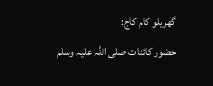گھریلو کام کاج:
حضور کائنات صلی اللہ علیہ وسلم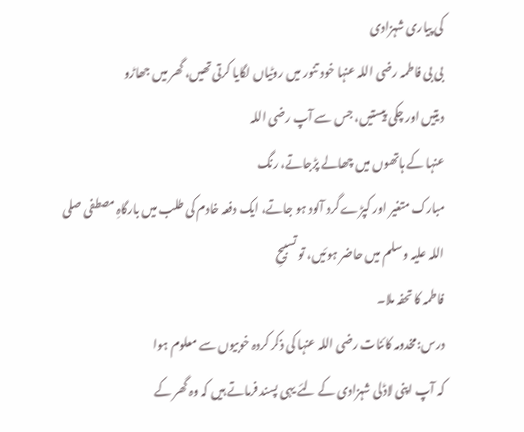کی پیاری شہزادی
بی بی فاطمہ رضی اللہ عنہا خود تنور میں روٹیاں لگایا کرتی تھیں، گھر میں جھاڑو
دیتیں اور چکی پیستیں، جس سے آپ رضی اللہ
عنہا کے ہاتھوں میں چھالے پڑجاتے، رنگ
مبارک متغیر اور کپڑے گرد آلود ہو جاتے، ایک دفعہ خادم کی طلب میں بارگاہِ مصطفی صلی
اللہ علیہ وسلم میں حاضر ہوئیں، تو تسبیحِ
فاطمہ کا تحفہ ملا۔
درس:مخدومہ کائنات رضی اللہ عنہا کی ذکر کردہ خوبیوں سے معلوم ہوا
کہ آپ اپنی لاڈلی شہزادی کے لئے یہی پسند فرماتے ہیں کہ وہ گھر کے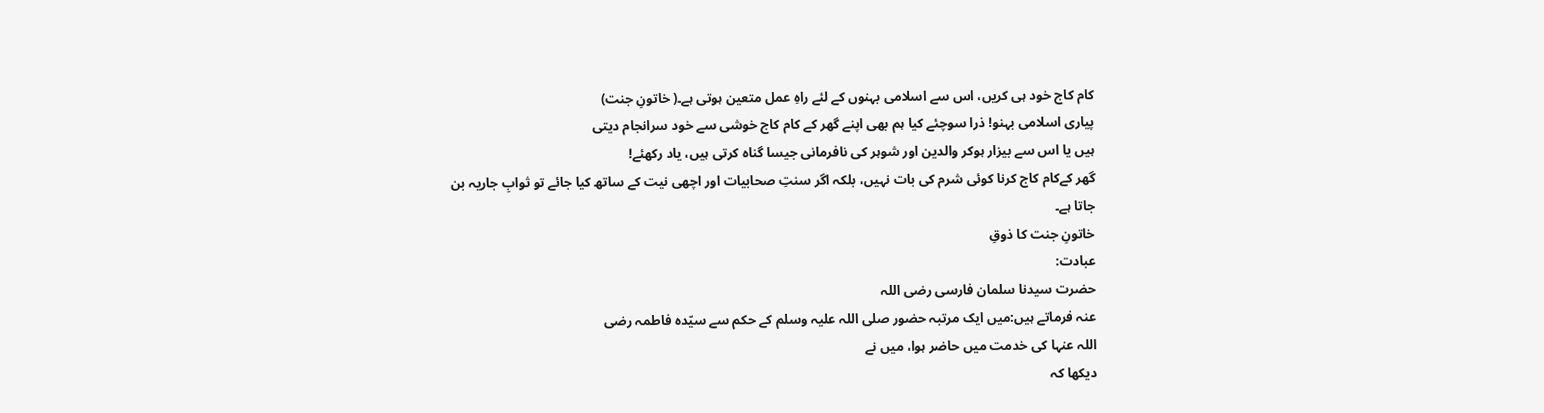کام کاج خود ہی کریں، اس سے اسلامی بہنوں کے لئے راہِ عمل متعین ہوتی ہے۔( خاتونِ جنت)
پیاری اسلامی بہنو! ذرا سوچئے کیا ہم بھی اپنے گھر کے کام کاج خوشی سے خود سرانجام دیتی
ہیں یا اس سے بیزار ہوکر والدین اور شوہر کی نافرمانی جیسا گناہ کرتی ہیں، یاد رکھئے!
گھر کےکام کاج کرنا کوئی شرم کی بات نہیں، بلکہ اگر سنتِ صحابیات اور اچھی نیت کے ساتھ کیا جائے تو ثوابِ جاریہ بن
جاتا ہے۔
خاتونِ جنت کا ذوقِ
عبادت:
حضرت سیدنا سلمان فارسی رضی اللہ
عنہ فرماتے ہیں:میں ایک مرتبہ حضور صلی اللہ علیہ وسلم کے حکم سے سیّدہ فاطمہ رضی
اللہ عنہا کی خدمت میں حاضر ہوا، میں نے
دیکھا کہ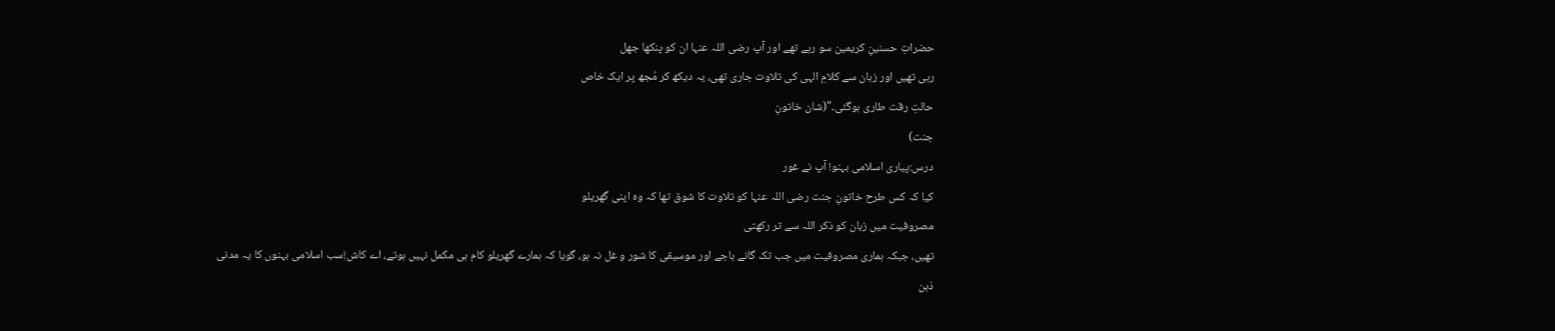حضراتِ حسنینِ کریمین سو رہے تھے اور آپ رضی اللہ عنہا ان کو پنکھا جھل
رہی تھیں اور زبان سے کلامِ الہی کی تلاوت جاری تھی، یہ دیکھ کر مُجھ پر ایک خاص
حالتِ رقت طاری ہوگئی۔"(شان خاتونِ
جنت)
درس:پیاری اسلامی بہنو! آپ نے غور
کیا کہ کس طرح خاتونِ جنت رضی اللہ عنہا کو تلاوت کا شوق تھا کہ وہ اپنی گھریلو
مصروفیت میں زبان کو ذکر اللہ سے تر رکھتی
تھیں، جبکہ ہماری مصروفیت میں جب تک گانے باجے اور موسیقی کا شور و غل نہ ہو، گویا کہ ہمارے گھریلو کام ہی مکمل نہیں ہوتے، اے کاش!سب اسلامی بہنوں کا یہ مدنی ذہن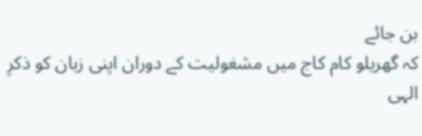بن جائے
کہ گھریلو کام کاج میں مشغولیت کے دوران اپنی زبان کو ذکرِ الہی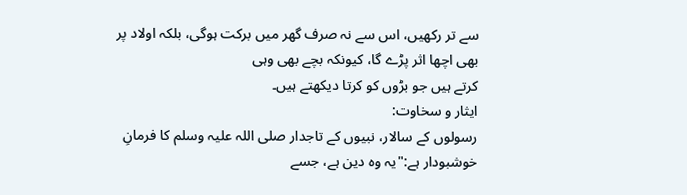سے تر رکھیں، اس سے نہ صرف گھر میں برکت ہوگی، بلکہ اولاد پر
بھی اچھا اثر پڑے گا، کیونکہ بچے بھی وہی
کرتے ہیں جو بڑوں کو کرتا دیکھتے ہیں۔
ایثار و سخاوت:
رسولوں کے سالار، نبیوں کے تاجدار صلی اللہ علیہ وسلم کا فرمانِ
خوشبودار ہے:"یہ وہ دین ہے، جسے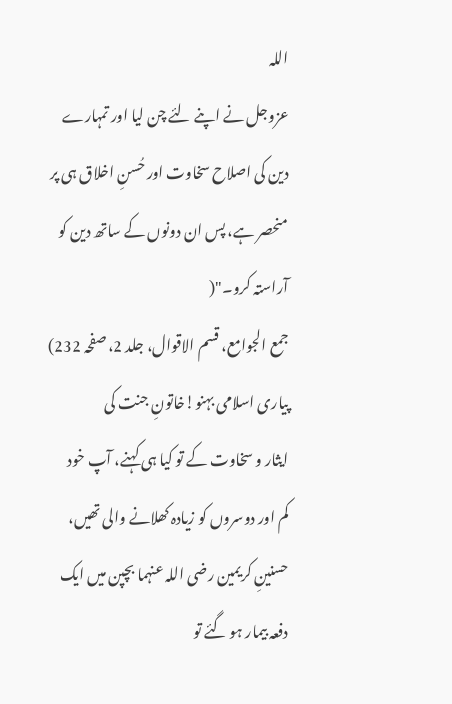اللہ
عزوجل نے اپنے لئے چن لیا اور تمہارے دین کی اصلاح سخاوت اور حُسنِ اخلاق ہی پر منحصر ہے، پس ان دونوں کے ساتھ دین کو آراستہ کرو۔"(
جمع الجوامع، قسم الاقوال، جلد 2، صفحہ 232)
پیاری اسلامی بہنو!خاتونِ جنت کی
ایثار و سخاوت کے تو کیا ہی کہنے، آپ خود
کم اور دوسروں کو زیادہ کھلانے والی تھیں، حسنینِ کریمین رضی اللہ عنہما بچپن میں ایک دفعہ بیمار ہو گئے تو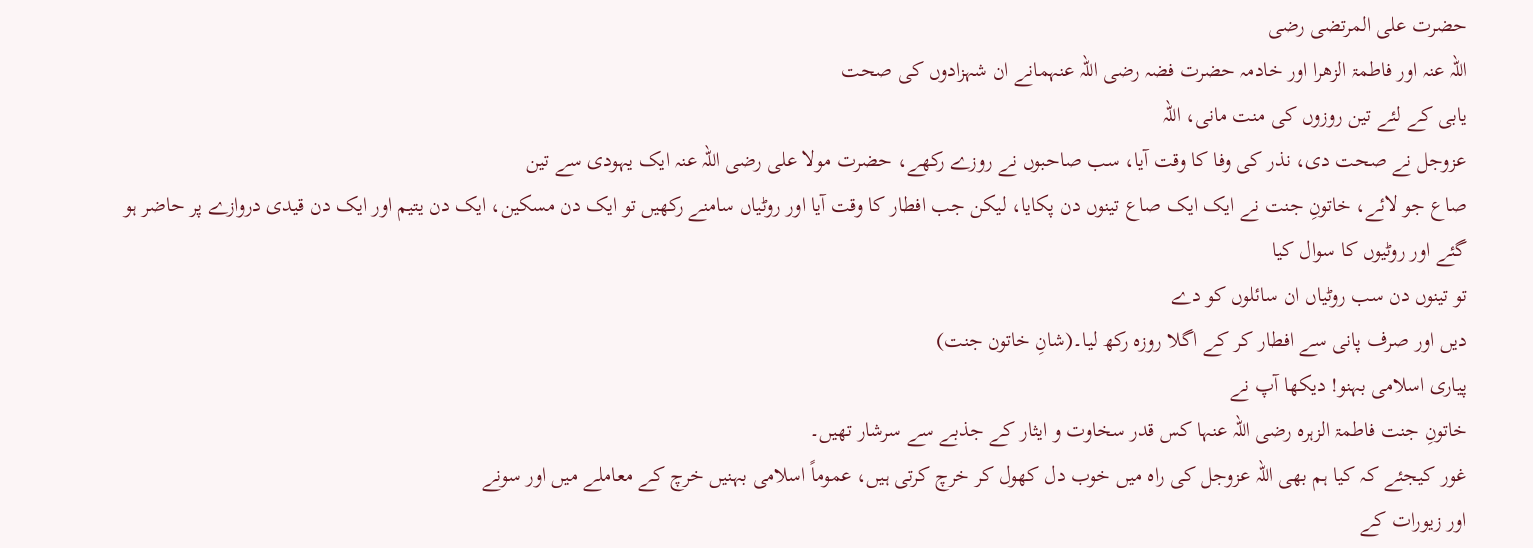حضرت علی المرتضی رضی
اللہ عنہ اور فاطمۃ الزھرا اور خادمہ حضرت فضہ رضی اللہ عنہمانے ان شہزادوں کی صحت
یابی کے لئے تین روزوں کی منت مانی، اللہ
عزوجل نے صحت دی، نذر کی وفا کا وقت آیا، سب صاحبوں نے روزے رکھے، حضرت مولا علی رضی اللہ عنہ ایک یہودی سے تین
صاع جو لائے، خاتونِ جنت نے ایک ایک صاع تینوں دن پکایا، لیکن جب افطار کا وقت آیا اور روٹیاں سامنے رکھیں تو ایک دن مسکین، ایک دن یتیم اور ایک دن قیدی دروازے پر حاضر ہو گئے اور روٹیوں کا سوال کیا
تو تینوں دن سب روٹیاں ان سائلوں کو دے
دیں اور صرف پانی سے افطار کر کے اگلا روزہ رکھ لیا۔(شانِ خاتون جنت)
پیاری اسلامی بہنو! دیکھا آپ نے
خاتونِ جنت فاطمۃ الزہرہ رضی اللہ عنہا کس قدر سخاوت و ایثار کے جذبے سے سرشار تھیں۔
غور کیجئے کہ کیا ہم بھی اللہ عزوجل کی راہ میں خوب دل کھول کر خرچ کرتی ہیں، عموماً اسلامی بہنیں خرچ کے معاملے میں اور سونے
اور زیورات کے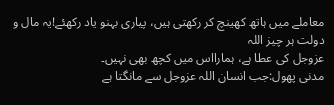معاملے میں ہاتھ کھینچ کر رکھتی ہیں، پیاری بہنو یاد رکھئے!یہ مال و دولت ہر چیز اللہ
عزوجل کی عطا ہے، ہمارااس میں کچھ بھی نہیں۔
مدنی پھول:جب انسان اللہ عزوجل سے مانگتا ہے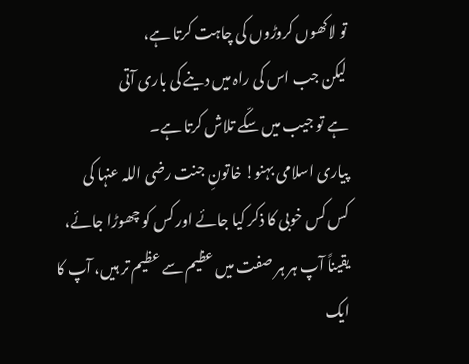تو لاکھوں کروڑوں کی چاہت کرتا ہے،
لیکن جب اس کی راہ میں دینے کی باری آتی
ہے تو جیب میں سکّے تلاش کرتا ہے۔
پیاری اسلامی بہنو! خاتونِ جنت رضی اللہ عنہا کی
کس کس خوبی کا ذکر کیا جائے اور کس کو چھوڑا جائے، یقیناً آپ ہر ہر صفت میں عظیم سے عظیم تر ہیں، آپ کا ایک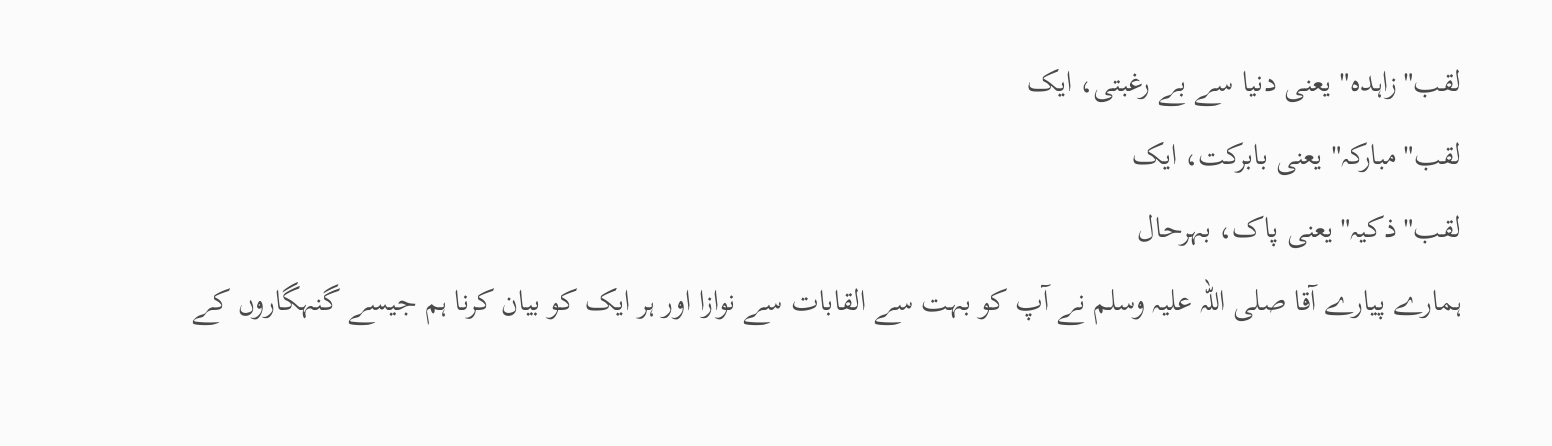لقب"زاہدہ" یعنی دنیا سے بے رغبتی، ایک
لقب"مبارکہ" یعنی بابرکت، ایک
لقب"ذکیہ"یعنی پاک، بہرحال
ہمارے پیارے آقا صلی اللہ علیہ وسلم نے آپ کو بہت سے القابات سے نوازا اور ہر ایک کو بیان کرنا ہم جیسے گنہگاروں کے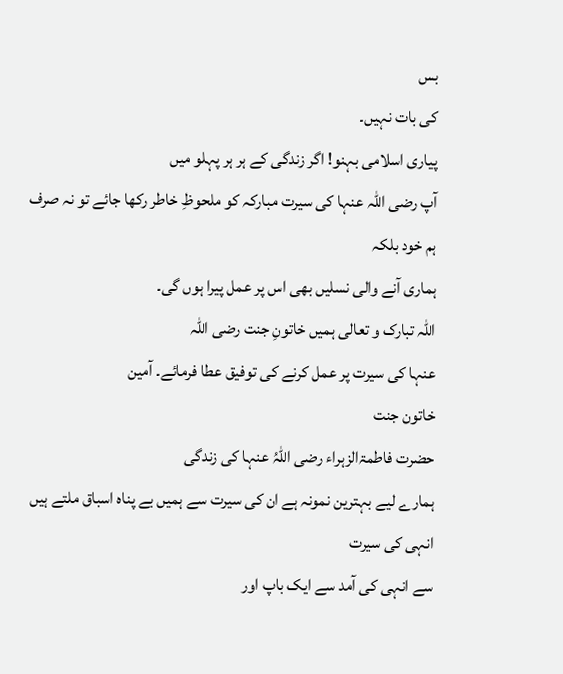بس
کی بات نہیں۔
پیاری اسلامی بہنو! اگر زندگی کے ہر ہر پہلو میں
آپ رضی اللہ عنہا کی سیرت مبارکہ کو ملحوظِ خاطر رکھا جائے تو نہ صرف ہم خود بلکہ
ہماری آنے والی نسلیں بھی اس پر عمل پیرا ہوں گی۔
اللہ تبارک و تعالی ہمیں خاتونِ جنت رضی اللہ
عنہا کی سیرت پر عمل کرنے کی توفیق عطا فرمائے۔ آمین
خاتون جنت
حضرت فاطمۃالزہراء رضی اللہُ عنہا کی زندگی
ہمارے لیے بہترین نمونہ ہے ان کی سیرت سے ہمیں بے پناہ اسباق ملتے ہیں انہی کی سیرت
سے انہی کی آمد سے ایک باپ اور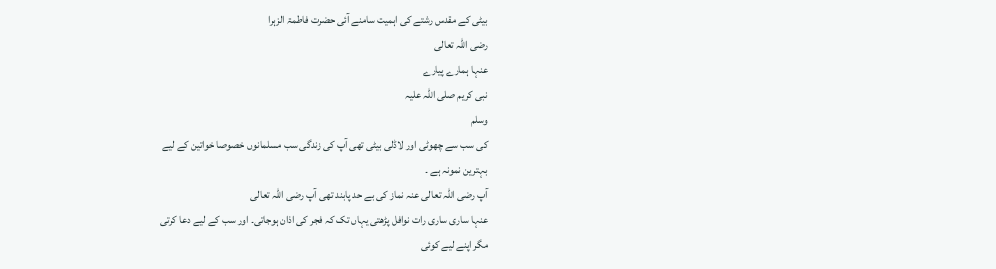بیٹی کے مقدس رشتے کی اہمیت سامنے آئی حضرت فاطمۃ الزہرا
رضی اللہ تعالی
عنہا ہمارے پیارے
نبی کریم صلی اللہ علیہ
وسلم
کی سب سے چھوٹی اور لاڈلی بیٹی تھی آپ کی زندگی سب مسلمانوں خصوصا خواتین کے لیے
بہترین نمونہ ہے ۔
آپ رضی اللہ تعالی عنہ نماز کی بے حد پابند تھی آپ رضی اللہ تعالی
عنہا ساری ساری رات نوافل پڑھتی یہاں تک کہ فجر کی اذان ہوجاتی۔ اور سب کے لیے دعا کرتی
مگر اپنے لیے کوئی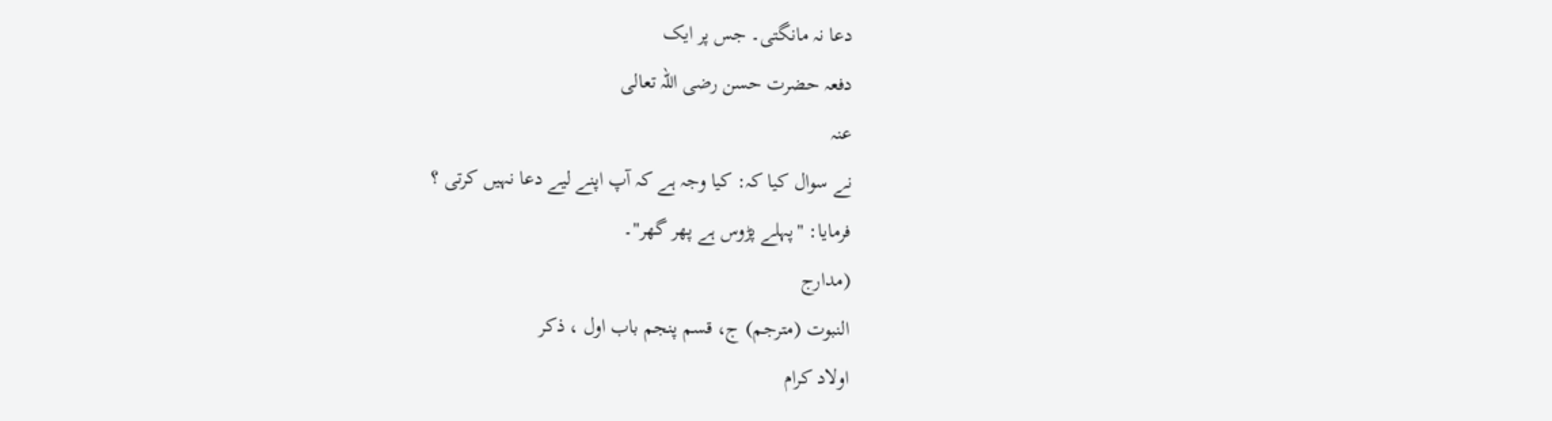دعا نہ مانگتی۔ جس پر ایک
دفعہ حضرت حسن رضی اللہ تعالی
عنہ
نے سوال کیا کہ: کیا وجہ ہے کہ آپ اپنے لیے دعا نہیں کرتی ؟
فرمایا: "پہلے پڑوس ہے پھر گھر"۔
(مدارج
النبوت (مترجم) ج، قسم پنجم باب اول ، ذکر
اولاد کرام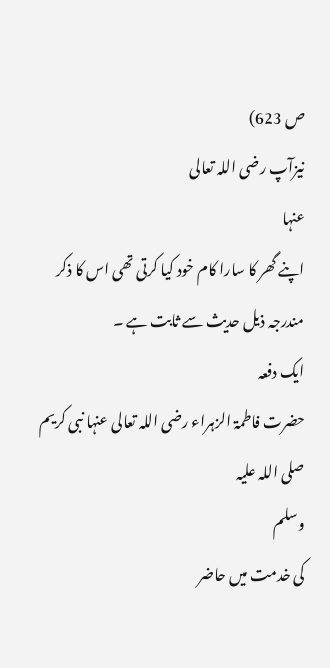ص 623)
نیزآپ رضی اللہ تعالی
عنہا
اپنے گھر کا سارا کام خود کیا کرتی تھی اس کا ذکر مندرجہ ذیل حدیث سے ثابت ہے ۔
ایک دفعہ
حضرت فاطمۃ الزہراء رضی اللہ تعالی عنہا نبی کریم صلی اللہ علیہ
وسلم
کی خدمت میں حاضر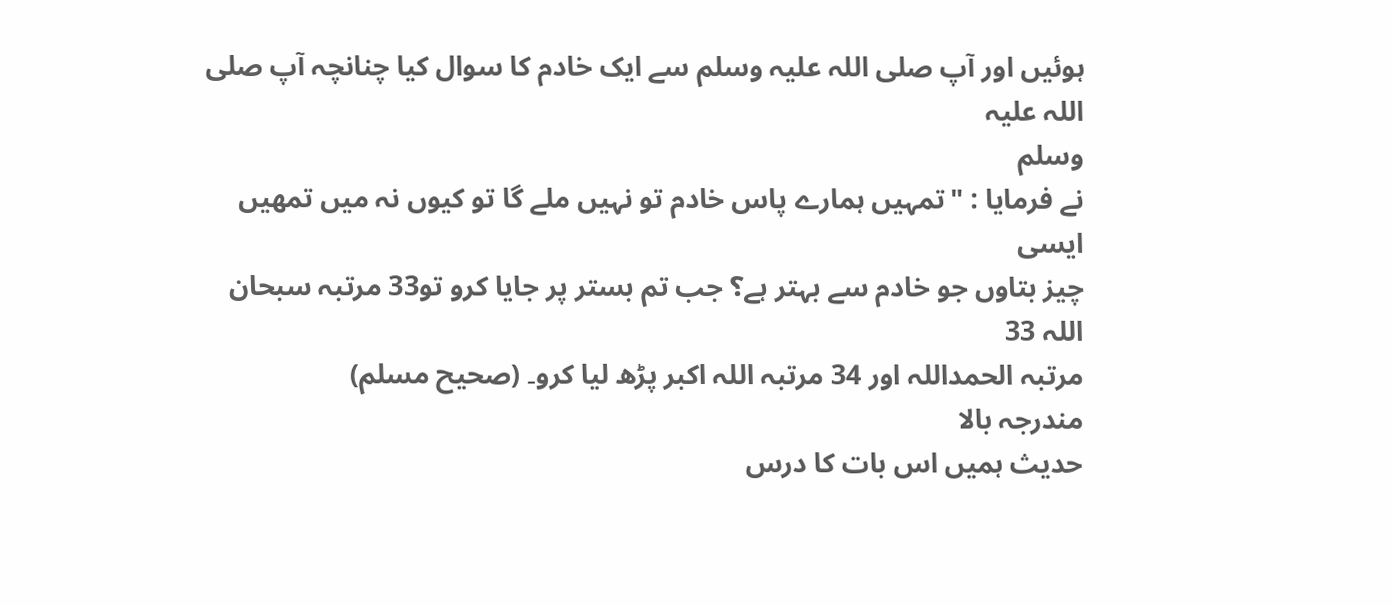ہوئیں اور آپ صلی اللہ علیہ وسلم سے ایک خادم کا سوال کیا چنانچہ آپ صلی اللہ علیہ
وسلم
نے فرمایا : "تمہیں ہمارے پاس خادم تو نہیں ملے گا تو کیوں نہ میں تمھیں ایسی
چیز بتاوں جو خادم سے بہتر ہے؟ جب تم بستر پر جایا کرو تو33 مرتبہ سبحان اللہ 33
مرتبہ الحمداللہ اور 34 مرتبہ اللہ اکبر پڑھ لیا کرو۔ (صحیح مسلم)
مندرجہ بالا
حدیث ہمیں اس بات کا درس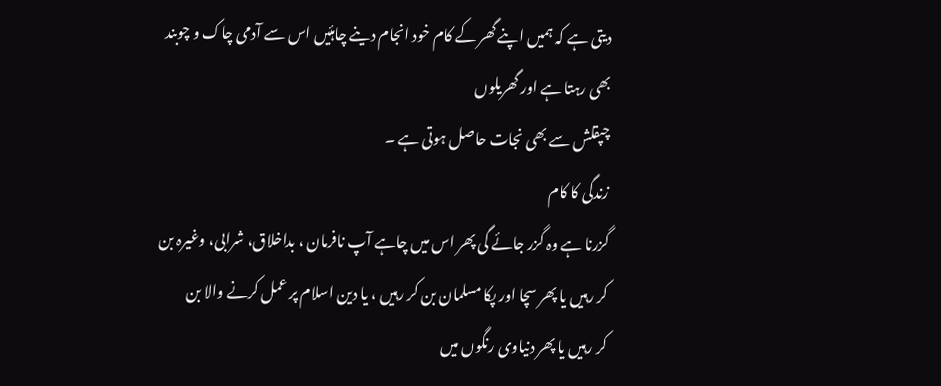دیتی ہے کہ ہمیں اپنے گھر کے کام خود انجام دینے چاہئیں اس سے آدمی چاک و چوبند بھی رہتا ہے اور گھریلوں
چپقلش سے بھی نجات حاصل ہوتی ہے ۔
زندگی کا کام
گزرنا ہے وہ گزر جائے گی پھر اس میں چاہے آپ نافرمان ، بداخلاق، شرابی، وغیرہ بن
کر رہیں یا پھر سچا اور پکا مسلمان بن کر رہیں ، یا دین اسلام پر عمل کرنے والا بن
کر رہیں یا پھر دنیاوی رنگوں میں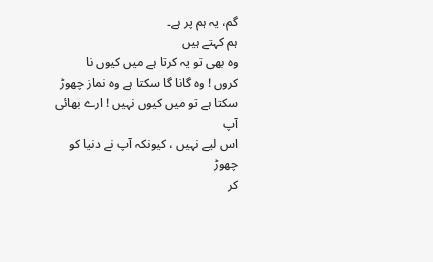گم، یہ ہم پر ہے۔
ہم کہتے ہیں
وہ بھی تو یہ کرتا ہے میں کیوں نا
کروں ! وہ گانا گا سکتا ہے وہ نماز چھوڑ
سکتا ہے تو میں کیوں نہیں ! ارے بھائی آپ
اس لیے نہیں ، کیونکہ آپ نے دنیا کو چھوڑ
کر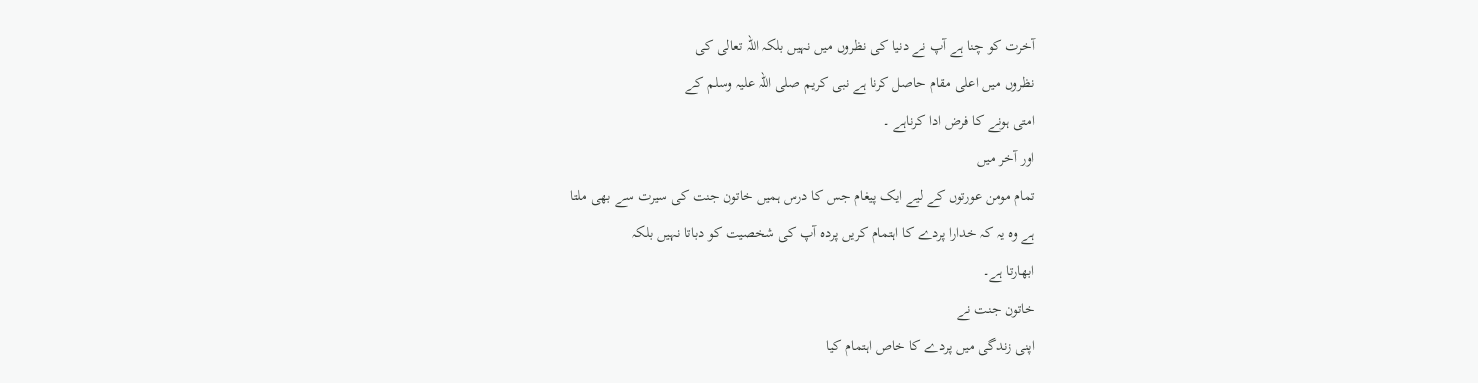آخرت کو چنا ہے آپ نے دنیا کی نظروں میں نہیں بلکہ اللہ تعالی کی
نظروں میں اعلی مقام حاصل کرنا ہے نبی کریم صلی اللہ علیہ وسلم کے
امتی ہونے کا فرض ادا کرناہے ۔
اور آخر میں
تمام مومن عورتوں کے لیے ایک پیغام جس کا درس ہمیں خاتون جنت کی سیرت سے بھی ملتا
ہے وہ یہ کہ خدارا پردے کا اہتمام کریں پردہ آپ کی شخصیت کو دباتا نہیں بلکہ
ابھارتا ہے۔
خاتون جنت نے
اپنی زندگی میں پردے کا خاص اہتمام کیا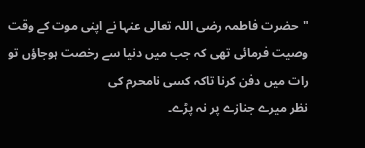"حضرت فاطمہ رضی اللہ تعالی عنہا نے اپنی موت کے وقت وصیت فرمائی تھی کہ جب میں دنیا سے رخصت ہوجاؤں تو رات میں دفن کرنا تاکہ کسی نامحرم کی
نظر میرے جنازے پر نہ پڑے۔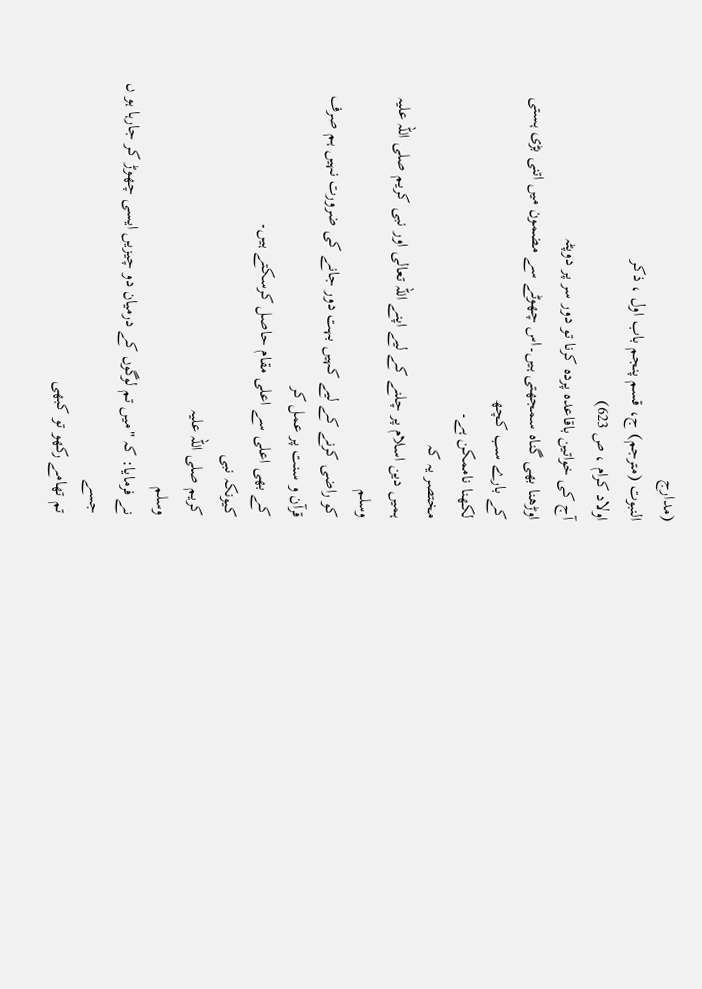(مدارج
النبوت (مترجم) ج، قسم پنجم باب اول ، ذکر
اولاد کرام ، ص 623)
آج کی خواتین باقاعدہ پردہ کرنا تو دور سر پر دوپٹہ
اوڑھنا بھی گناہ سمجھتی ہیں۔اس چھوٹے سے مضمون میں اتنی بڑی ہستی کے بارے سب کچھ
لکھنا ناممکن ہے۔
مختصر یہ کہ
ہمیں دین اسلام پر چلنے کے لیے اپنے اللہ تعالی اور نبی کریم صلی اللہ علیہ
وسلم
کو راضی کرنے کے لیے کہیں بہت دور جانے کی ضرورت نہیں ہم صرف قرآن و سنت پر عمل کر
کے بھی اعلی سے اعلی مقام حاصل کرسکتے ہیں۔
کیونکہ نبی
کریم صلی اللہ علیہ
وسلم
نے فرمایا: کہ "میں تم لوگوں کے درمیان دو چیزیں ایسی چھوڑ کر جارہا ہو ں جسے
تم تھامے رکھو تو کبھی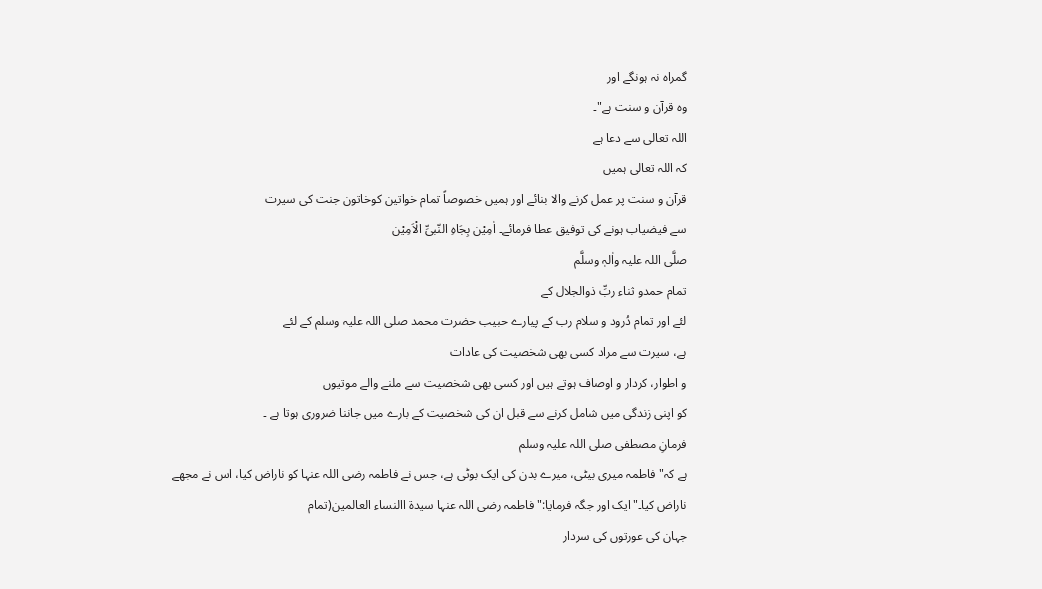گمراہ نہ ہونگے اور
وہ قرآن و سنت ہے"۔
اللہ تعالی سے دعا ہے
کہ اللہ تعالی ہمیں
قرآن و سنت پر عمل کرنے والا بنائے اور ہمیں خصوصاً تمام خواتین کوخاتون جنت کی سیرت
سے فیضیاب ہونے کی توفیق عطا فرمائے۔ اٰمِیْن بِجَاہِ النّبیِّ الْاَمِیْن
صلَّی اللہ علیہ واٰلہٖ وسلَّم
تمام حمدو ثناء ربِّ ذوالجلال کے
لئے اور تمام دُرود و سلام رب کے پیارے حبیب حضرت محمد صلی اللہ علیہ وسلم کے لئے
ہے، سیرت سے مراد کسی بھی شخصیت کی عادات
و اطوار، کردار و اوصاف ہوتے ہیں اور کسی بھی شخصیت سے ملنے والے موتیوں
کو اپنی زندگی میں شامل کرنے سے قبل ان کی شخصیت کے بارے میں جاننا ضروری ہوتا ہے ۔
فرمانِ مصطفی صلی اللہ علیہ وسلم
ہے کہ"فاطمہ میری بیٹی، میرے بدن کی ایک بوٹی ہے، جس نے فاطمہ رضی اللہ عنہا کو ناراض کیا، اس نے مجھے
ناراض کیا۔"ایک اور جگہ فرمایا:"فاطمہ رضی اللہ عنہا سیدۃ االنساء العالمین(تمام
جہان کی عورتوں کی سردار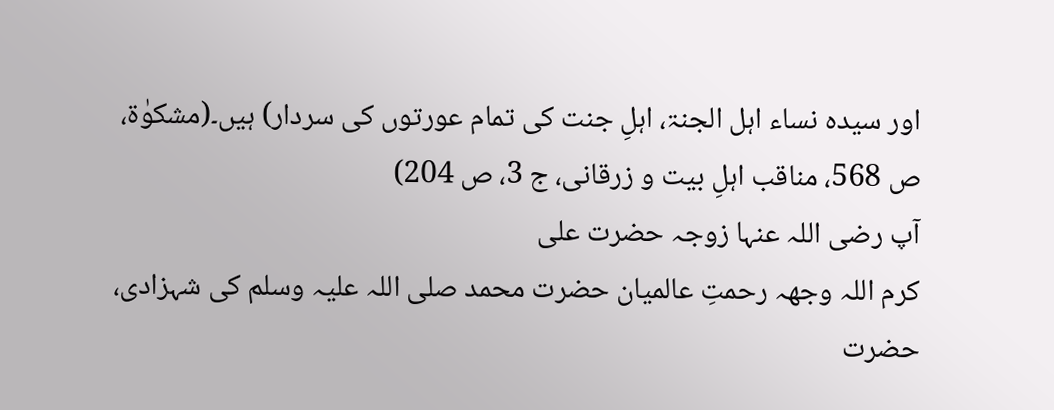اور سیدہ نساء اہل الجنۃ، اہلِ جنت کی تمام عورتوں کی سردار) ہیں۔(مشکوٰۃ،
ص 568، مناقب اہلِ بیت و زرقانی، ج 3، ص 204)
آپ رضی اللہ عنہا زوجہ حضرت علی
کرم اللہ وجھہ رحمتِ عالمیان حضرت محمد صلی اللہ علیہ وسلم کی شہزادی، حضرت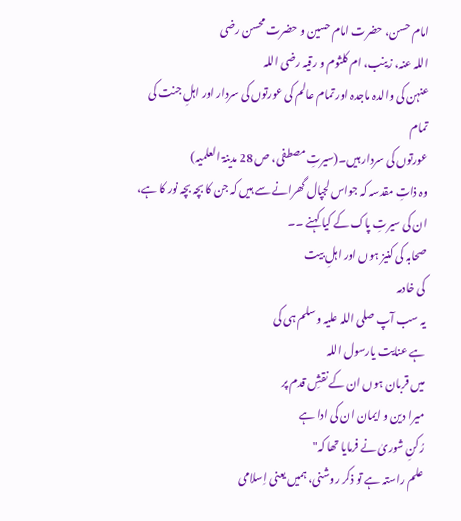امام حسن، حضرت امام حسین و حضرت محسن رضی
اللہ عنہ، زینب، ام کلثوم و رقیہ رضی اللہ
عنہن کی والدہ ماجدہ اور تمام عالم کی عورتوں کی سردار اور اہلِ جنت کی تمام
عورتوں کی سردار ہیں۔(سیرتِ مصطفی، ص 28 مدینۃ العلمیہ)
وہ ذاتِ مقدسہ کہ جواس لجپال گھرانے سے ہیں کہ جن کا بچہ بچہ نور کا ہے، ان کی سیرتِ پاک کے کیا کہنے ۔۔
صحابہ کی کنیز ہوں اور اہلِ بیت
کی خادمہ
یہ سب آپ صلی اللہ علیہ وسلم ہی کی
ہے عنایت یارسول اللہ
میں قربان ہوں ان کے نقشِ قدم پر
میرا دین و ایمان ان کی ادا ہے
رُکنِ شوریٰ نے فرمایا تھا کہ"
علم راستہ ہے تو ذکر روشنی، ہمیں یعنی اِسلامی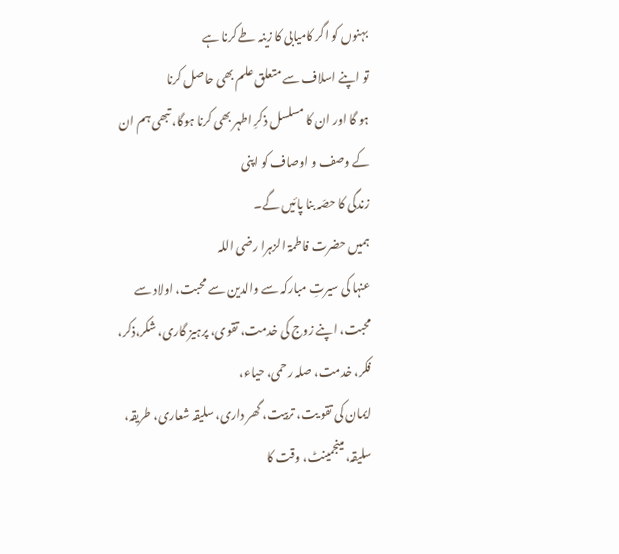بہنوں کو اگر کامیابی کا زینہ طے کرنا ہے
تو اپنے اسلاف سے متعلق علم بھی حاصل کرنا
ہو گا اور ان کا مسلسل ذکرِ اطہر بھی کرنا ہوگا، تبھی ہم ان کے وصف و اوصاف کو اپنی
زندگی کا حصّہ بنا پائیں گے۔
ہمیں حضرت فاطمۃ الزہرا رضی اللہ
عنہا کی سیرتِ مبارکہ سے والدین سے محبت، اولاد سے محبت، اپنے زوج کی خدمت، تقوی، پرہیز گاری، شکر،ذکر، فکر، خدمت، صلہ رحمی، حیاء،
ایمان کی تقو یت، تربیت، گھر داری، سلیقہ شعاری، طریقہ، سلیقہ، مینجمینٹ، وقت کا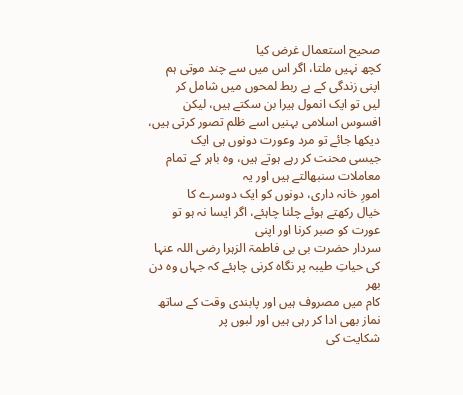صحیح استعمال غرض کیا
کچھ نہیں ملتا، اگر اس میں سے چند موتی ہم
اپنی زندگی کے بے ربط لمحوں میں شامل کر
لیں تو ایک انمول ہیرا بن سکتے ہیں، لیکن
افسوس اسلامی بہنیں اسے ظلم تصور کرتی ہیں، دیکھا جائے تو مرد وعورت دونوں ہی ایک
جیسی محنت کر رہے ہوتے ہیں، وہ باہر کے تمام معاملات سنبھالتے ہیں اور یہ
امورِ خانہ داری، دونوں کو ایک دوسرے کا
خیال رکھتے ہوئے چلنا چاہئے، اگر ایسا نہ ہو تو عورت کو صبر کرنا اور اپنی
سردار حضرت بی بی فاطمۃ الزہرا رضی اللہ عنہا کی حیاتِ طیبہ پر نگاہ کرنی چاہئے کہ جہاں وہ دن بھر
کام میں مصروف ہیں اور پابندی وقت کے ساتھ نماز بھی ادا کر رہی ہیں اور لبوں پر
شکایت کی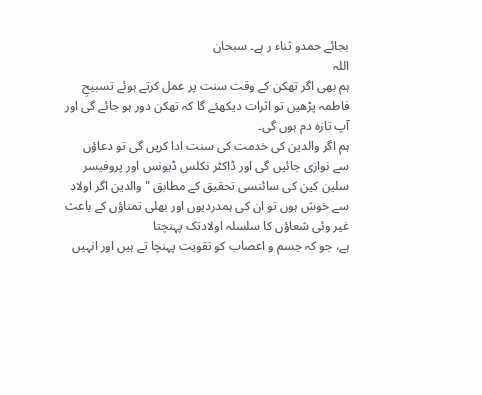بجائے حمدو ثناء ر ہے۔ سبحان
اللہ
ہم بھی اگر تھکن کے وقت سنت پر عمل کرتے ہوئے تسبیحِ فاطمہ پڑھیں تو اثرات دیکھئے گا کہ تھکن دور ہو جائے گی اور آپ تازہ دم ہوں گی۔
ہم اگر والدین کی خدمت کی سنت ادا کریں گی تو دعاؤں
سے نوازی جائیں گی اور ڈاکٹر نکلس ڈیونس اور پروفیسر سلین کین کی سائنسی تحقیق کے مطابق "والدین اگر اولاد
سے خوش ہوں تو ان کی ہمدردیوں اور بھلی تمناؤں کے باعث غیر وئی شعاؤں کا سلسلہ اولادتک پہنچتا
ہے، جو کہ جسم و اعصاب کو تقویت پہنچا تے ہیں اور انہیں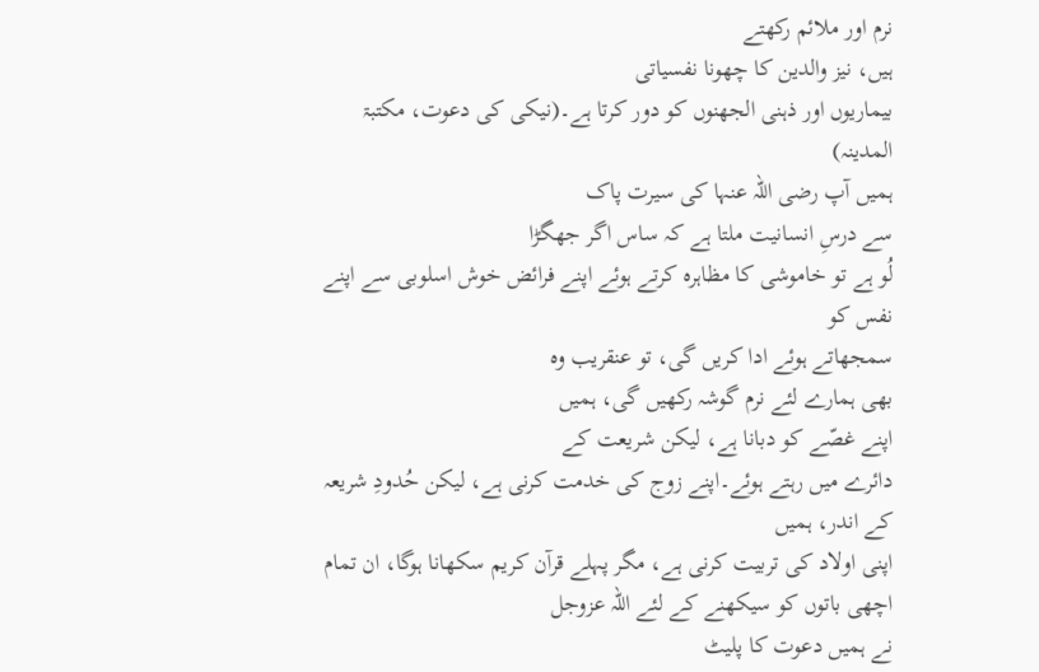نرم اور ملائم رکھتے
ہیں، نیز والدین کا چھونا نفسیاتی
بیماریوں اور ذہنی الجھنوں کو دور کرتا ہے۔(نیکی کی دعوت، مکتبۃ المدینہ)
ہمیں آپ رضی اللہ عنہا کی سیرت پاک
سے درسِ انسانیت ملتا ہے کہ ساس اگر جھگڑا
لُو ہے تو خاموشی کا مظاہرہ کرتے ہوئے اپنے فرائض خوش اسلوبی سے اپنے نفس کو
سمجھاتے ہوئے ادا کریں گی، تو عنقریب وہ
بھی ہمارے لئے نرم گوشہ رکھیں گی، ہمیں
اپنے غصّے کو دبانا ہے، لیکن شریعت کے
دائرے میں رہتے ہوئے۔اپنے زوج کی خدمت کرنی ہے، لیکن حُدودِ شریعہ کے اندر، ہمیں
اپنی اولاد کی تربیت کرنی ہے، مگر پہلے قرآن کریم سکھانا ہوگا، ان تمام اچھی باتوں کو سیکھنے کے لئے اللہ عزوجل
نے ہمیں دعوت کا پلیٹ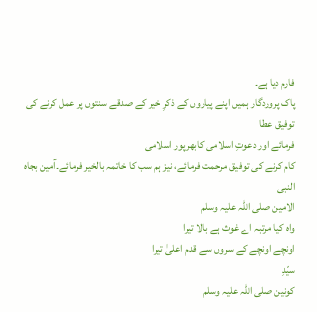فارم دیا ہے۔
پاک پروردگار ہمیں اپنے پیاروں کے ذکرِ خیر کے صدقے سنتوں پر عمل کرنے کی توفیق عطا
فرمائے اور دعوتِ اسلامی کابھرپور اسلامی
کام کرنے کی توفیق مرحمت فرمائے، نیز ہم سب کا خاتمہ بالخیر فرمائے۔آمین بجاہ النبی
الامین صلی اللہ علیہ وسلم
واہ کیا مرتبہ اے غوث ہے بالا تیرا
اونچے اونچے کے سروں سے قدم اعلیٰ تیرا
سیّدِ
کونین صلی اللہ علیہ وسلم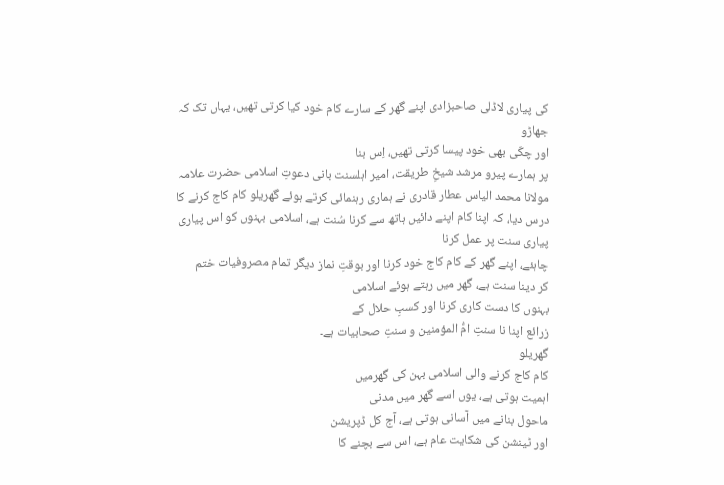کی پیاری لاڈلی صاحبزادی اپنے گھر کے سارے کام خود کیا کرتی تھیں، یہاں تک کہ جھاڑو
اور چکّی بھی خود پیسا کرتی تھیں، اِس بنا
پر ہمارے پیرو مرشد شیخِ طریقت، امیر اہلسنت بانی دعوتِ اسلامی حضرت علامہ
مولانا محمد الیاس عطار قادری نے ہماری رہنمائی کرتے ہوئے گھریلو کام کاج کرنے کا درس دیا، کہ اپنا کام اپنے دائیں ہاتھ سے کرنا سُنت ہے، اسلامی بہنوں کو اس پیاری پیاری سنت پر عمل کرنا
چاہئے، اپنے گھر کے کام کاج خود کرنا اور بوقتِ نماز دیگر تمام مصروفیات ختم
کر دینا سنت ہے، گھر میں رہتے ہوئے اسلامی
بہنوں کا دست کاری کرنا اور کسبِ حلال کے
زرائع اپنا نا سنتِ امُّ المؤمنین و سنتِ صحابیات ہے۔
گھریلو
کام کاج کرنے والی اسلامی بہن کی گھرمیں
اہمیت ہوتی ہے، یوں اسے گھر میں مدنی
ماحول بنانے میں آسانی ہوتی ہے، آج کل ڈپریشن
اور ٹینشن کی شکایت عام ہے، اس سے بچنے کا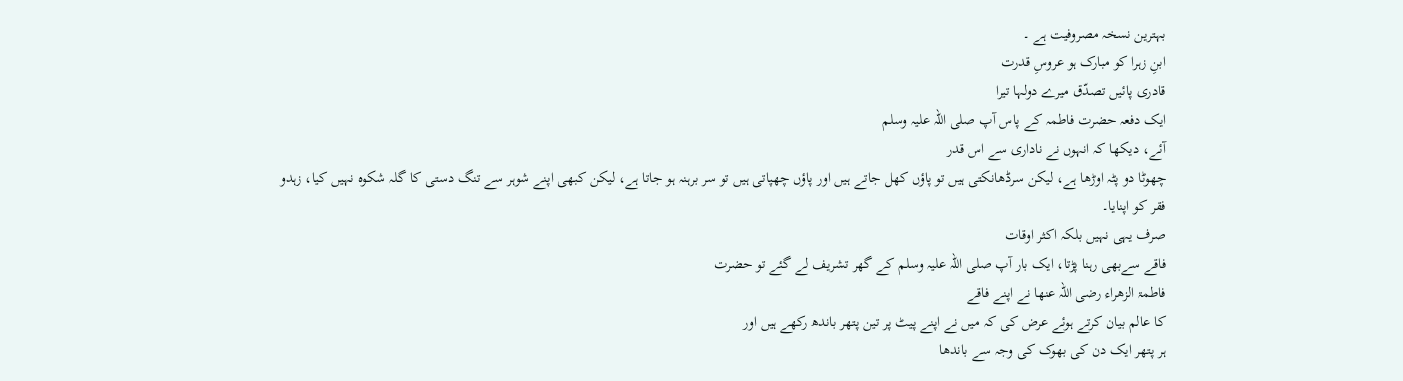بہترین نسخہ مصروفیت ہے ۔
ابنِ زہرا کو مبارک ہو عروسِ قدرت
قادری پائیں تصدّق میرے دولہا تیرا
ایک دفعہ حضرت فاطمہ کے پاس آپ صلی اللہ علیہ وسلم
آئے، دیکھا کہ انہوں نے ناداری سے اس قدر
چھوٹا دو پٹہ اوڑھا ہے، لیکن سرڈھانکتی ہیں تو پاؤں کھل جاتے ہیں اور پاؤں چھپاتی ہیں تو سر برہنہ ہو جاتا ہے، لیکن کبھی اپنے شوہر سے تنگ دستی کا گلہ شکوہ نہیں کیا، زہدو
فقر کو اپنایا۔
صرف یہی نہیں بلکہ اکثر اوقات
فاقے سےبھی رہنا پڑتا، ایک بار آپ صلی اللہ علیہ وسلم کے گھر تشریف لے گئے تو حضرت
فاطمۃ الزھراء رضی اللہ عنھا نے اپنے فاقے
کا عالم بیان کرتے ہوئے عرض کی کہ میں نے اپنے پیٹ پر تین پتھر باندھ رکھے ہیں اور
ہر پتھر ایک دن کی بھوک کی وجہ سے باندھا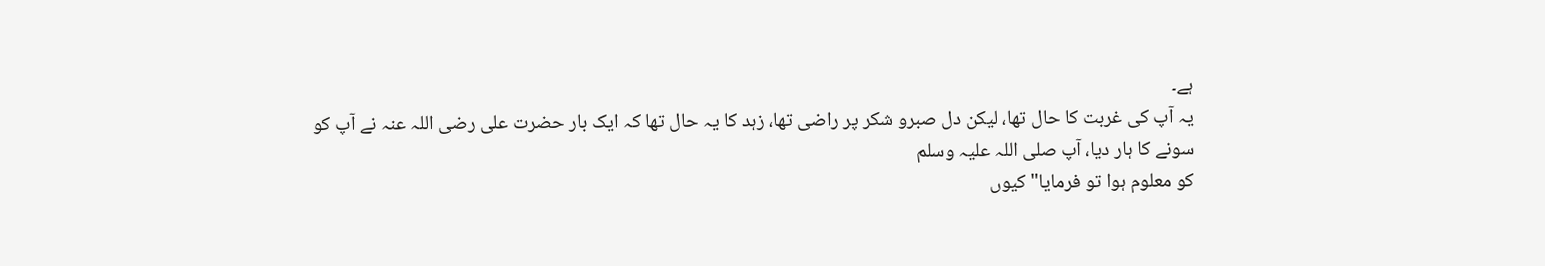ہے۔
یہ آپ کی غربت کا حال تھا، لیکن دل صبرو شکر پر راضی تھا، زہد کا یہ حال تھا کہ ایک بار حضرت علی رضی اللہ عنہ نے آپ کو
سونے کا ہار دیا، آپ صلی اللہ علیہ وسلم
کو معلوم ہوا تو فرمایا" کیوں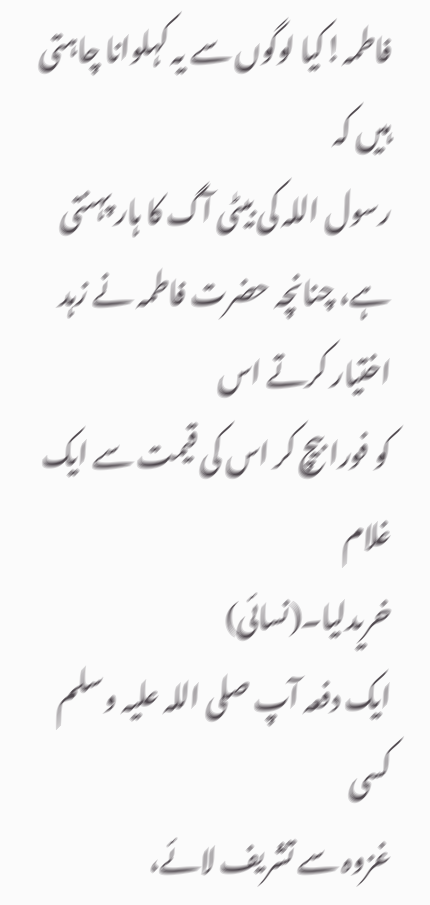فاطمہ!کیا لوگوں سے یہ کہلوانا چاہتی ہیں کہ
رسول اللہ کی بیٹی آگ کا ہار پہنتی ہے، چنانچہ حضرت فاطمہ نے زہد اختیار کرتے اس
کو فورا بیچ کر اس کی قیمت سے ایک غلام
خریدلیا۔(نسائی)
ایک دفعہ آپ صلی اللہ علیہ وسلم کسی
غزوہ سے تشریف لائے،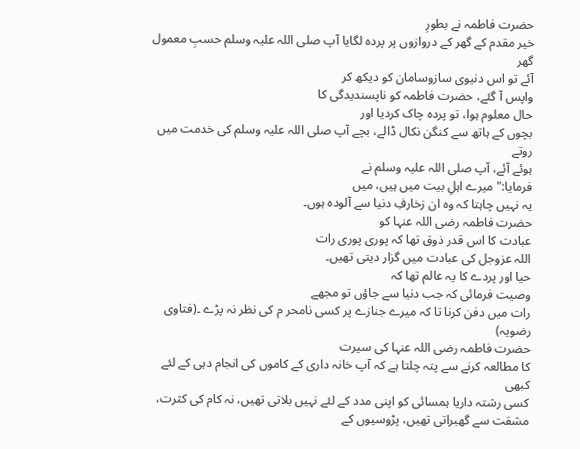حضرت فاطمہ نے بطورِ
خیر مقدم کے گھر کے دروازوں پر پردہ لگایا آپ صلی اللہ علیہ وسلم حسبِ معمول گھر
آئے تو اس دنیوی سازوسامان کو دیکھ کر
واپس آ گئے، حضرت فاطمہ کو ناپسندیدگی کا
حال معلوم ہوا، تو پردہ چاک کردیا اور
بچوں کے ہاتھ سے کنگن نکال ڈالے، بچے آپ صلی اللہ علیہ وسلم کی خدمت میں روتے
ہوئے آئے، آپ صلی اللہ علیہ وسلم نے
فرمایا:" میرے اہلِ بیت میں ہیں، میں
یہ نہیں چاہتا کہ وہ ان زخارفِ دنیا سے آلودہ ہوں۔
حضرت فاطمہ رضی اللہ عنہا کو
عبادت کا اس قدر ذوق تھا کہ پوری پوری رات
اللہ عزوجل کی عبادت میں گزار دیتی تھیں۔
حیا اور پردے کا یہ عالم تھا کہ
وصیت فرمائی کہ جب دنیا سے جاؤں تو مجھے
رات میں دفن کرنا تا کہ میرے جنازے پر کسی نامحر م کی نظر نہ پڑے ۔(فتاوی رضویہ)
حضرت فاطمہ رضی اللہ عنہا کی سیرت
کا مطالعہ کرنے سے پتہ چلتا ہے کہ آپ خانہ داری کے کاموں کی انجام دہی کے لئے کبھی
کسی رشتہ داریا ہمسائی کو اپنی مدد کے لئے نہیں بلاتی تھیں، نہ کام کی کثرت، مشقت سے گھبراتی تھیں، پڑوسیوں کے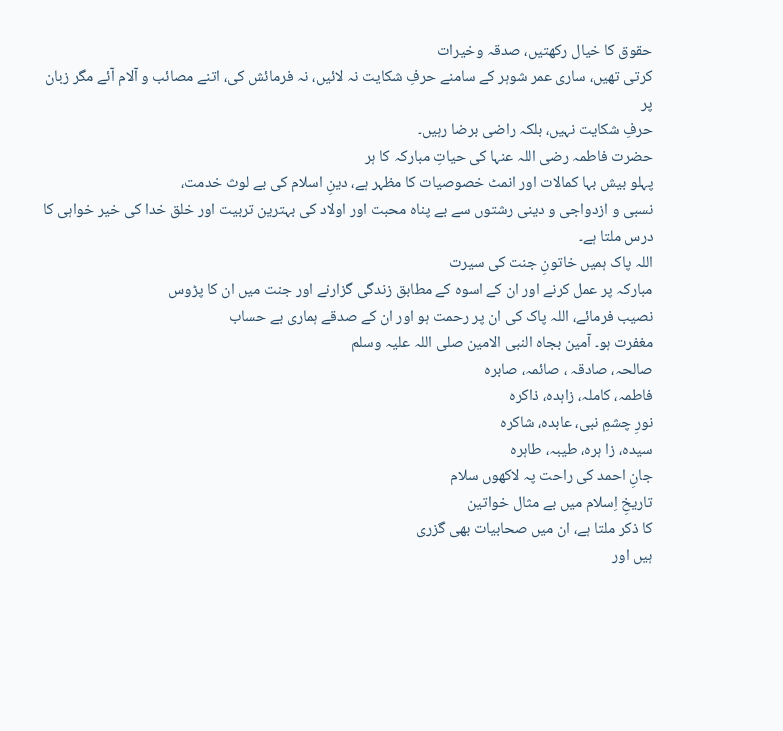حقوق کا خیال رکھتیں، صدقہ وخیرات
کرتی تھیں، ساری عمر شوہر کے سامنے حرفِ شکایت نہ لائیں، نہ فرمائش کی، اتنے مصائب و آلام آئے مگر زبان پر
حرفِ شکایت نہیں، بلکہ راضی برضا رہیں۔
حضرت فاطمہ رضی اللہ عنہا کی حیاتِ مبارکہ کا ہر
پہلو بیش بہا کمالات اور انمٹ خصوصیات کا مظہر ہے، دینِ اسلام کی بے لوث خدمت،
نسبی و ازدواجی و دینی رشتوں سے بے پناہ محبت اور اولاد کی بہترین تربیت اور خلق خدا کی خیر خواہی کا درس ملتا ہے۔
اللہ پاک ہمیں خاتونِ جنت کی سیرت
مبارکہ پر عمل کرنے اور ان کے اسوہ کے مطابق زندگی گزارنے اور جنت میں ان کا پڑوس
نصیب فرمائے، اللہ پاک کی ان پر رحمت ہو اور ان کے صدقے ہماری بے حساب
مغفرت ہو۔ آمین بجاہ النبی الامین صلی اللہ علیہ وسلم
صالحہ، صادقہ ، صائمہ، صابرہ
فاطمہ، کاملہ، زاہدہ، ذاکرہ
نورِ چشمِ نبی، عابدہ، شاکرہ
سیدہ، زا ہرہ، طیبہ، طاہرہ
جانِ احمد کی راحت پہ لاکھوں سلام
تاریخِ اِسلام میں بے مثال خواتین
کا ذکر ملتا ہے، ان میں صحابیات بھی گزری
ہیں اور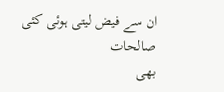ان سے فیض لیتی ہوئی کئی صالحات
بھی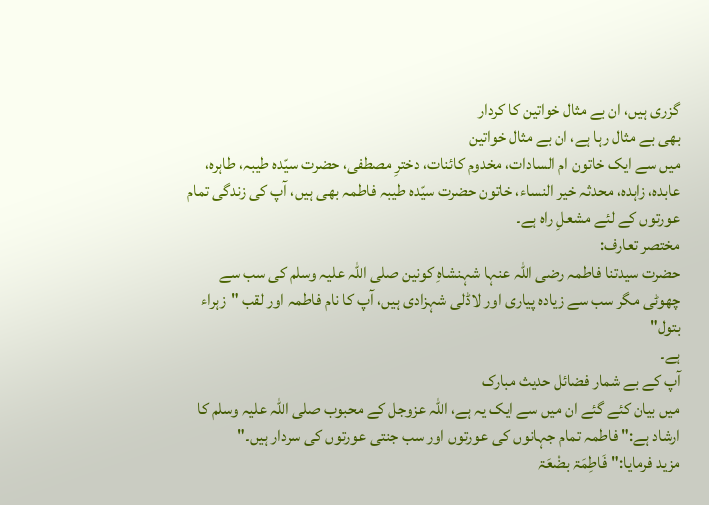گزری ہیں، ان بے مثال خواتین کا کردار
بھی بے مثال رہا ہے، ان بے مثال خواتین
میں سے ایک خاتون ام السادات، مخدوم کائنات، دخترِ مصطفی، حضرت سیّدہ طیبہ، طاہرہ، عابدہ، زاہدہ، محدثہ خیر النساء، خاتون حضرت سیّدہ طیبہ فاطمہ بھی ہیں، آپ کی زندگی تمام عورتوں کے لئے مشعلِ راہ ہے۔
مختصر تعارف:
حضرت سیدتنا فاطمہ رضی اللہ عنہا شہنشاہِ کونین صلی اللہ علیہ وسلم کی سب سے
چھوٹی مگر سب سے زیادہ پیاری اور لاڈلی شہزادی ہیں، آپ کا نام فاطمہ اور لقب "زہراء بتول"
ہے۔
آپ کے بے شمار فضائل حدیث مبارک
میں بیان کئے گئے ان میں سے ایک یہ ہے، اللہ عزوجل کے محبوب صلی اللہ علیہ وسلم کا
ارشاد ہے:" فاطمہ تمام جہانوں کی عورتوں اور سب جنتی عورتوں کی سردار ہیں۔"
مزید فرمایا:"فَاطِمَۃ بضْعَۃ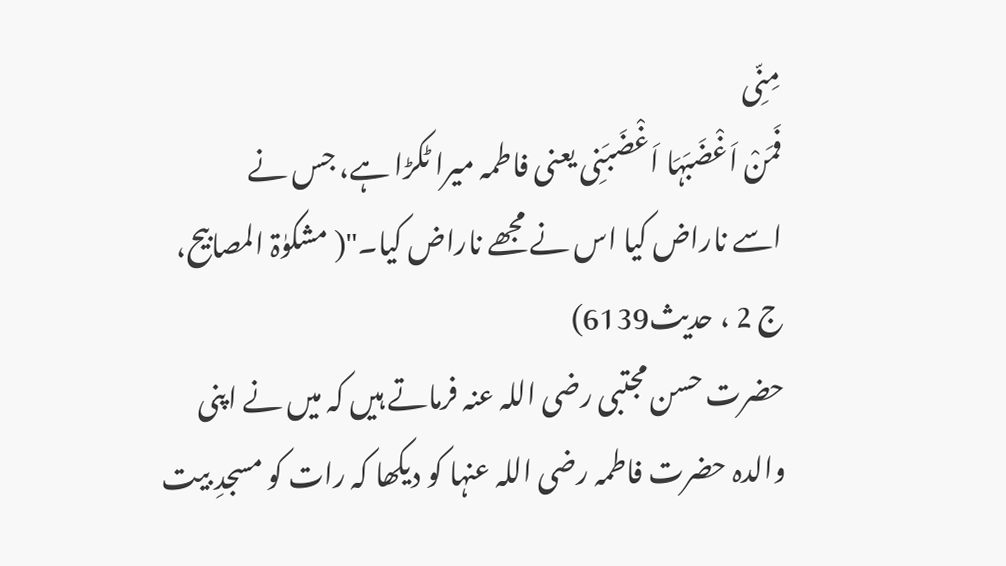مِنِّی
فَمَنْ اَغْضَبَہَا اَغْضَبَنِی یعنی فاطمہ میرا ٹکڑا ہے، جس نے
اسے ناراض کیا اس نے مجھے ناراض کیا۔"( مشکوٰۃ المصابیح، ج 2 ، حدیث6139)
حضرت حسن مجتبی رضی اللہ عنہ فرماتے ہیں کہ میں نے اپنی
والدہ حضرت فاطمہ رضی اللہ عنہا کو دیکھا کہ رات کو مسجدِ بیت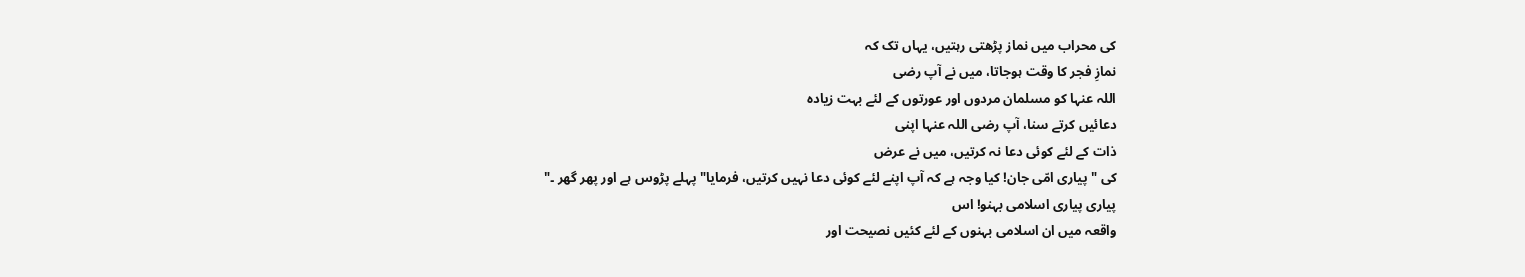کی محراب میں نماز پڑھتی رہتیں، یہاں تک کہ
نمازِ فجر کا وقت ہوجاتا، میں نے آپ رضی
اللہ عنہا کو مسلمان مردوں اور عورتوں کے لئے بہت زیادہ
دعائیں کرتے سنا، آپ رضی اللہ عنہا اپنی
ذات کے لئے کوئی دعا نہ کرتیں، میں نے عرض
کی "پیاری امّی جان! کیا وجہ ہے کہ آپ اپنے لئے کوئی دعا نہیں کرتیں، فرمایا"پہلے پڑوس ہے اور پھر گھر ۔"
پیاری پیاری اسلامی بہنو! اس
واقعہ میں ان اسلامی بہنوں کے لئے کئیں نصیحت اور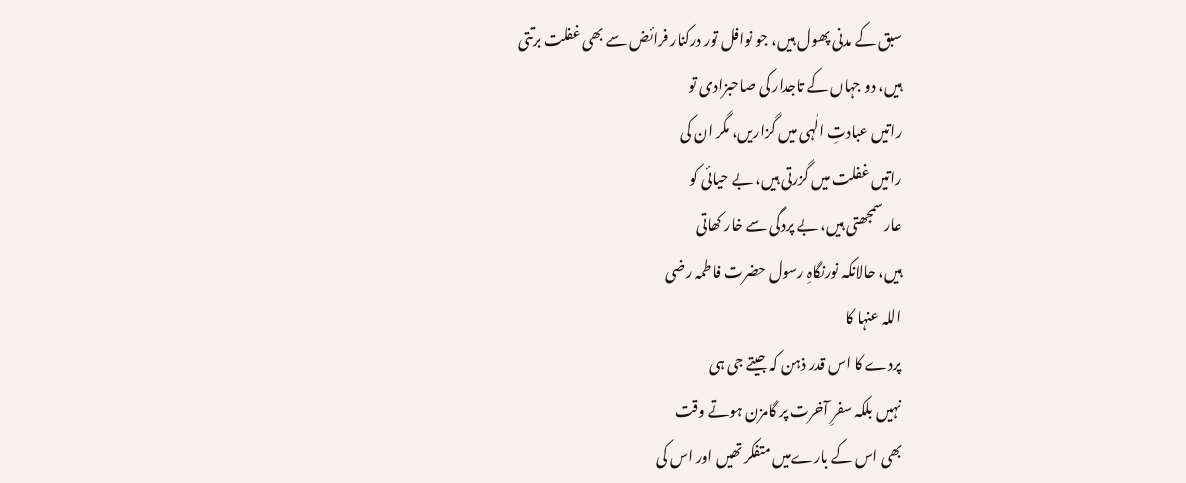سبق کے مدنی پھول ہیں، جو نوافل تور درکنار فرائض سے بھی غفلت برتتی
ہیں، دو جہاں کے تاجدار کی صاحبزادی تو
راتیں عبادتِ الٰہی میں گزاریں، مگر ان کی
راتیں غفلت میں گزرتی ہیں، بے حیائی کو
عار سمجھتی ہیں، بے پردگی سے خار کھاتی
ہیں، حالانکہ نورنگاہِ رسول حضرت فاطمہ رضی
اللہ عنہا کا
پردے کا اس قدر ذہن کہ جیتے جی ہی
نہیں بلکہ سفرِ آخرت پر گامزن ہوتے وقت
بھی اس کے بارےمیں متفکر تھیں اور اس کی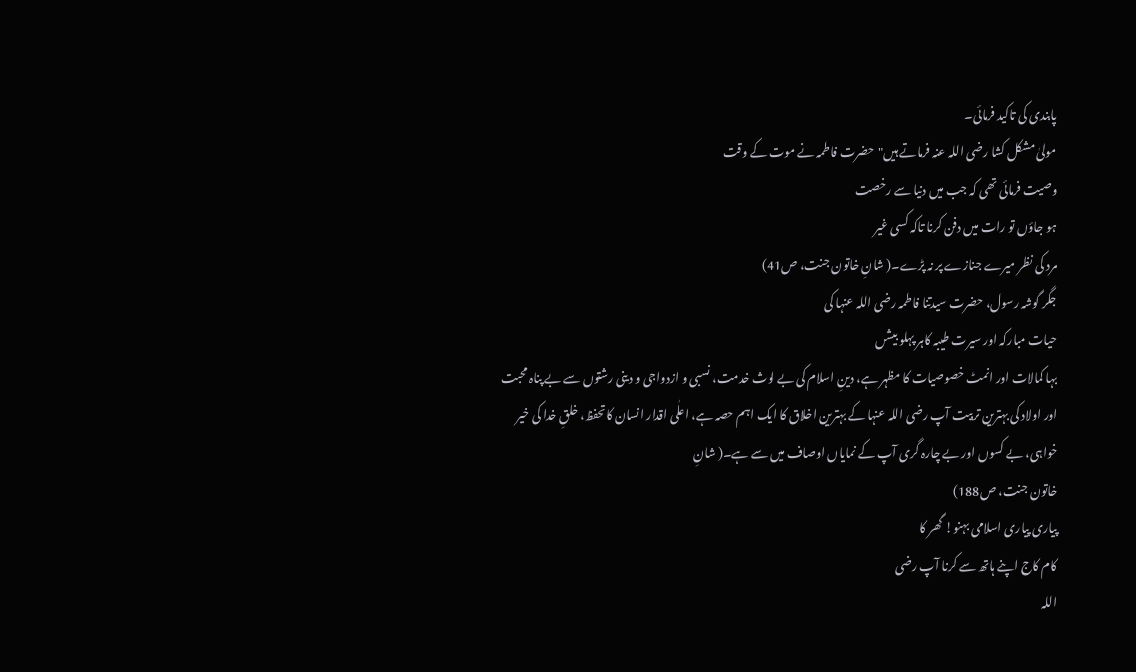پابندی کی تاکید فرمائی۔
مولیٰ مشکل کشا رضی اللہ عنہ فرماتے ہیں"حضرت فاطمہ نے موت کے وقت
وصیت فرمائی تھی کہ جب میں دنیا سے رخصت
ہو جاؤں تو رات میں دفن کرنا تاکہ کسی غیر
مرد کی نظر میرے جنازے پر نہ پڑے۔( شانِ خاتون جنت، ص41)
جگر گوشہ رسول، حضرت سیدتنا فاطمہ رضی اللہ عنہا کی
حیات مبارکہ اور سیرت طیبہ کاہر پہلو بیشں
بہا کمالات اور انمٹ خصوصیات کا مظہر ہے، دینِ اسلام کی بے لوث خدمت، نسبی و ازدواجی و دینی رشتوں سے بے پناہ محبت
اور اولاد کی بہترین تربیت آپ رضی اللہ عنہا کے بہترین اخلاق کا ایک اہم حصہ ہے، اعلٰی اقدار انسان کاتحفظ، خلقِ خدا کی خیر
خواہی، بے کسوں اور بے چارہ گری آپ کے نمایاں اوصاف میں سے ہے۔( شانِ
خاتون جنت، ص188)
پیاری پیاری اسلامی بہنو! گھر کا
کام کاج اپنے ہاتھ سے کرنا آپ رضی
اللہ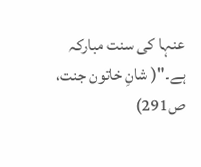عنہا کی سنت مبارکہ ہے۔"( شانِ خاتون جنت،
ص291)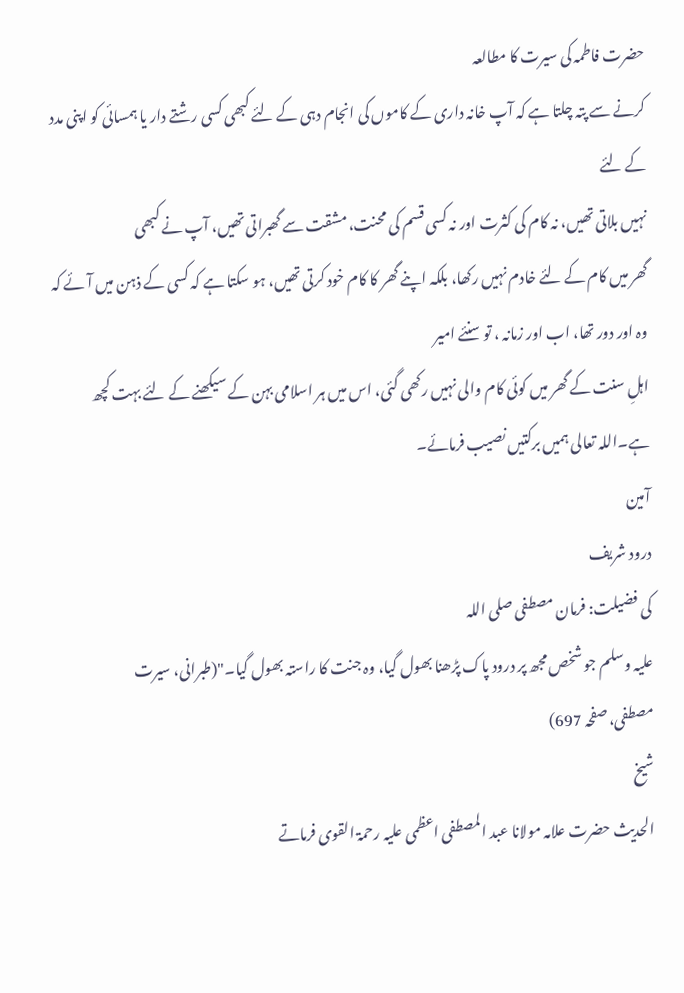حضرت فاطمہ کی سیرت کا مطالعہ
کرنے سے پتہ چلتا ہے کہ آپ خانہ داری کے کاموں کی انجام دہی کے لئے کبھی کسی رشتے دار یا ہمسائی کو اپنی مدد کے لئے
نہیں بلاتی تھیں، نہ کام کی کثرت اور نہ کسی قسم کی محنت، مشقت سے گھبراتی تھیں، آپ نے کبھی
گھر میں کام کے لئے خادم نہیں رکھا، بلکہ اپنے گھر کا کام خود کرتی تھیں، ہو سکتا ہے کہ کسی کے ذہن میں آئے کہ وہ اور دور تھا، اب اور زمانہ ، تو سنئے امیر
اہلِ سنت کے گھر میں کوئی کام والی نہیں رکھی گئی، اس میں ہر اسلامی بہن کے سیکھنے کے لئے بہت کچھ ہے۔اللہ تعالی ہمیں برکتیں نصیب فرمائے۔
آمین
درود شریف
کی فضیلت: فرمان مصطفی صلی اللہ
علیہ وسلم جو شخص مجھ پر درود پاک پڑھنا بھول گیا، وہ جنت کا راستہ بھول گیا۔"(طبرانی، سیرت
مصطفی، صفحہ 697)
شیخ
الحدیث حضرت علامہ مولانا عبد المصطفی اعظمی علیہ رحمۃ القوی فرماتے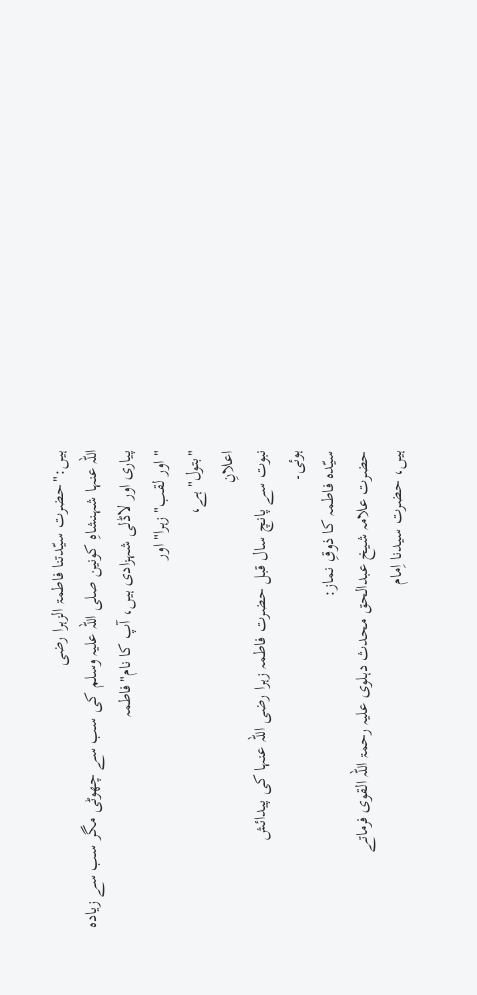ہیں:"حضرت سیّدتنا فاطمۃ الزہرا رضی
اللہ عنہا شہنشاہِ کونین صلی اللہ علیہ وسلم کی سب سے چھوٹی مگر سب سے زیادہ
پیاری اور لاڈلی شہزادی ہیں، آپ کا نام"فاطمہ
" اور لقب" زہرا" اور
"بتول" ہے،
اعلانِ
نبوت سے پانچ سال قبل حضرت فاطمہ زہرا رضی اللہ عنہا کی پیدائش
ہوئی۔
سیّدہ فاطمہ کا ذوقِ نماز:
حضرت علامہ شیخ عبدالحق محدث دہلوی علیہ رحمۃ اللہ القوی فرماتے
ہیں، حضرت سیدنا اِمام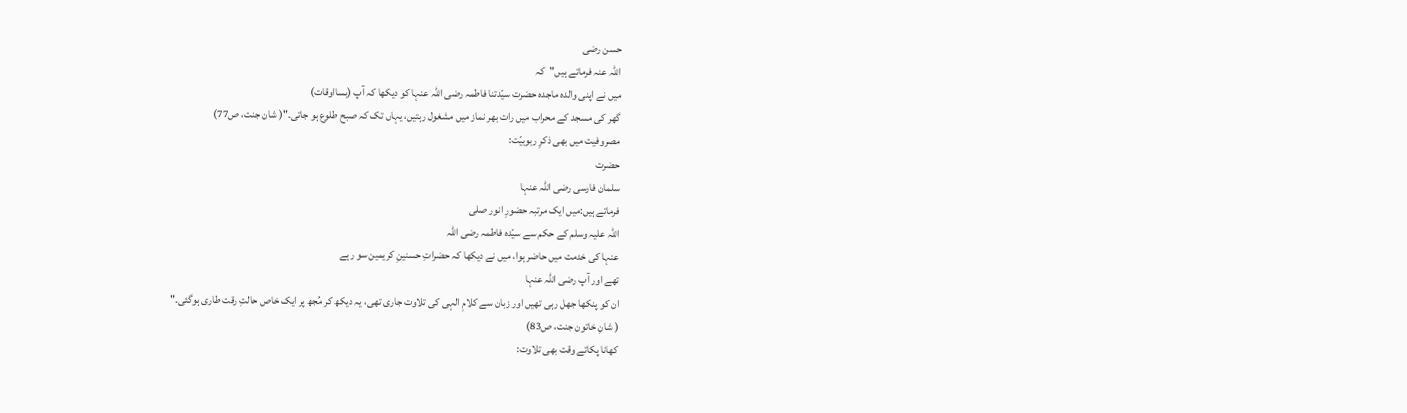حسن رضی
اللہ عنہ فرماتے ہیں"کہ
میں نے اپنی والدہ ماجدہ حضرت سیّدتنا فاطمہ رضی اللہ عنہا کو دیکھا کہ آپ (بسااوقات)
گھر کی مسجد کے محراب میں رات بھر نماز میں مشغول رہتیں، یہاں تک کہ صبح طلوع ہو جاتی۔"( شان جنت، ص77)
مصروفیت میں بھی ذکرِ ربوبیّت:
حضرت
سلمان فارسی رضی اللہ عنہا
فرماتے ہیں:میں ایک مرتبہ حضورِ انور صلی
اللہ علیہ وسلم کے حکم سے سیّدہ فاطمہ رضی اللہ
عنہا کی خدمت میں حاضر ہوا، میں نے دیکھا کہ حضراتِ حسنینِ کریمین سو رہے
تھے اور آپ رضی اللہ عنہا
ان کو پنکھا جھل رہی تھیں اور زبان سے کلامِ الہی کی تلاوت جاری تھی، یہ دیکھ کر مُجھ پر ایک خاص حالتِ رقت طاری ہوگئی۔"
( شانِ خاتون جنت، ص83)
کھانا پکاتے وقت بھی تلاوت: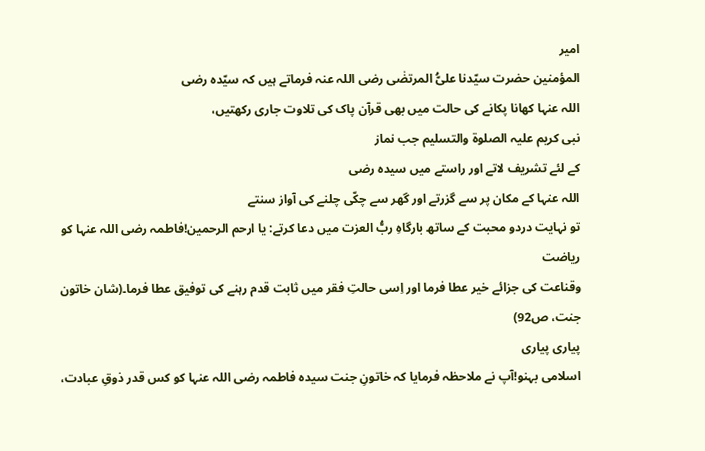امیر
المؤمنین حضرت سیّدنا علیُّ المرتضٰی رضی اللہ عنہ فرماتے ہیں کہ سیّدہ رضی
اللہ عنہا کھانا پکانے کی حالت میں بھی قرآن پاک کی تلاوت جاری رکھتیں،
نبی کریم علیہ الصلوۃ والتسلیم جب نماز
کے لئے تشریف لاتے اور راستے میں سیدہ رضی
اللہ عنہا کے مکان پر سے گزرتے اور گھر سے چکّی چلنے کی آواز سنتے
تو نہایت دردو محبت کے ساتھ بارگاہِ ربُّ العزت میں دعا کرتے: یا ارحم الرحمین!فاطمہ رضی اللہ عنہا کو ریاضت
وقناعت کی جزائے خیر عطا فرما اور اِسی حالتِ فقر میں ثابت قدم رہنے کی توفیق عطا فرما۔(شان خاتون
جنت، ص92)
پیاری پیاری
اسلامی بہنو!آپ نے ملاحظہ فرمایا کہ خاتونِ جنت سیدہ فاطمہ رضی اللہ عنہا کو کس قدر ذوقِ عبادت،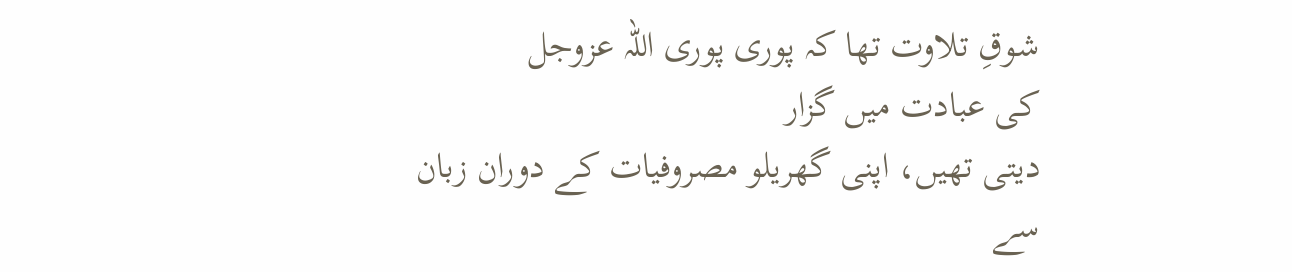شوقِ تلاوت تھا کہ پوری پوری اللہ عزوجل
کی عبادت میں گزار
دیتی تھیں، اپنی گھریلو مصروفیات کے دوران زبان سے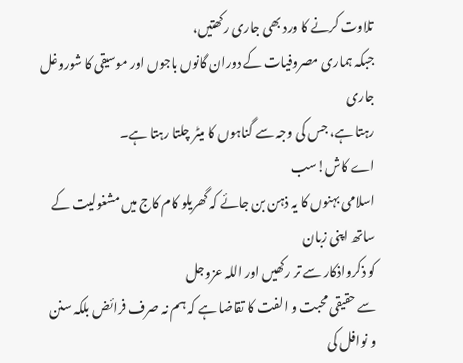تلاوت کرنے کا ورد بھی جاری رکھتیں،
جبکہ ہماری مصروفیات کے دوران گانوں باجوں اور موسیقی کا شوروغل جاری
رہتا ہے، جس کی وجہ سے گناہوں کا میٹر چلتا رہتا ہے۔
اے کاش!سب
اسلامی بہنوں کا یہ ذہن بن جائے کہ گھریلو کام کاج میں مشغولیت کے ساتھ اپنی زبان
کو ذکرواذکار سے تر رکھیں اور اللہ عزوجل
سے حقیقی محبت و الفت کا تقاضا ہے کہ ہم نہ صرف فرائض بلکہ سنن و نوافل کی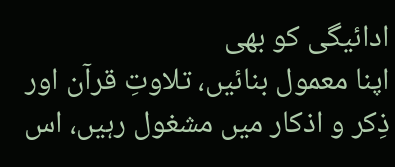ادائیگی کو بھی
اپنا معمول بنائیں، تلاوتِ قرآن اور ذِکر و اذکار میں مشغول رہیں، اس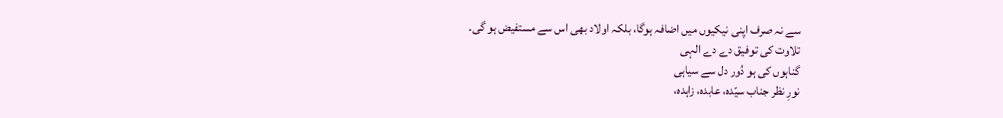سے نہ صرف اپنی نیکیوں میں اضافہ ہوگا، بلکہ اولاد بھی اس سے مستفیض ہو گی۔
تلاوت کی توفیق دے دے الہی
گناہوں کی ہو دُور دل سے سیاہی
نورِ نظر جناب سیّدہ، عابدہ، زاہدہ،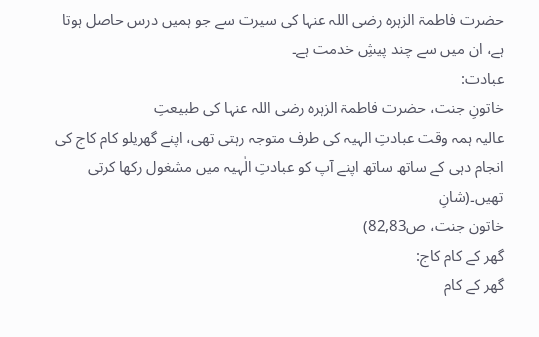حضرت فاطمۃ الزہرہ رضی اللہ عنہا کی سیرت سے جو ہمیں درس حاصل ہوتا ہے، ان میں سے چند پیشِ خدمت ہے۔
عبادت:
خاتونِ جنت، حضرت فاطمۃ الزہرہ رضی اللہ عنہا کی طبیعتِ
عالیہ ہمہ وقت عبادتِ الہیہ کی طرف متوجہ رہتی تھی، اپنے گھریلو کام کاج کی انجام دہی کے ساتھ ساتھ اپنے آپ کو عبادتِ الٰہیہ میں مشغول رکھا کرتی تھیں۔(شانِ
خاتون جنت، ص82,83)
گھر کے کام کاج:
گھر کے کام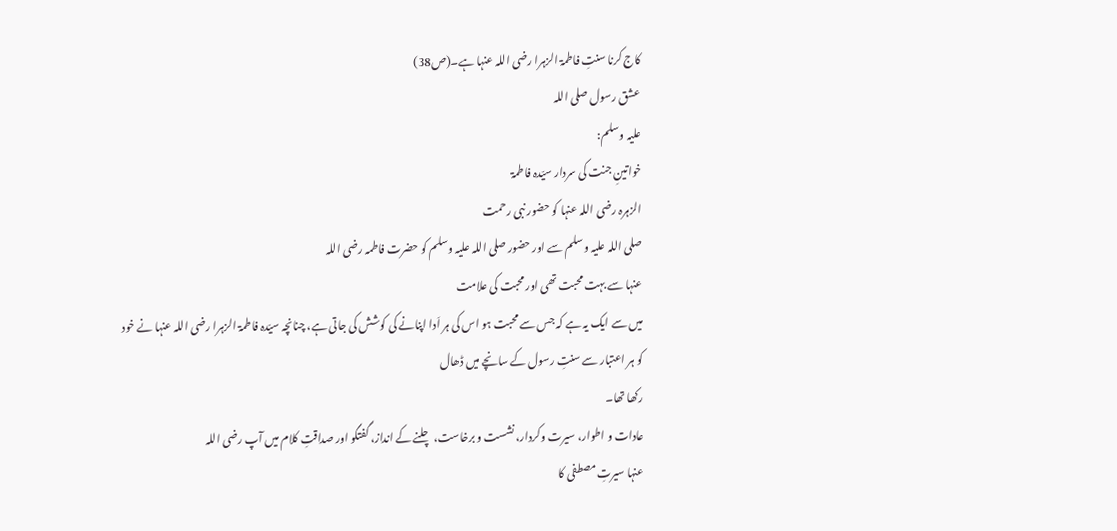کاج کرنا سنتِ فاطمۃ الزہرا رضی اللہ عنہا ہے۔(ص38)
عشق رسول صلی اللہ
علیہ وسلم:
خواتینِ جنت کی سردار سیّدہ فاطمۃ
الزہرہ رضی اللہ عنہا کو حضور نبی رحمت
صلی اللہ علیہ وسلم سے اور حضور صلی اللہ علیہ وسلم کو حضرت فاطمہ رضی اللہ
عنہا سے بہت محبت تھی اور محبت کی علامت
میں سے ایک یہ ہے کہ جس سے محبت ہو اس کی ہر اَدا اپنانے کی کوشش کی جاتی ہے، چنانچہ سیّدہ فاطمۃ الزہرا رضی اللہ عنہا نے خود
کو ہر اعتبار سے سنتِ رسول کے سانچے میں ڈھال
رکھا تھا۔
عادات و اطوار، سیرت وکردار، نشست و برخاست، چلنے کے انداز، گفتگو اور صداقتِ کلام میں آپ رضی اللہ
عنہا سیرتِ مصطفی کا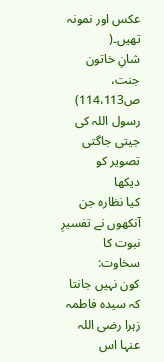عکس اور نمونہ تھیں۔(
شانِ خاتون جنت، ص114،113)
رسول اللہ کی جیتی جاگتی تصویر کو
دیکھا
کیا نظارہ جن آنکھوں نے تفسیرِ نبوت کا
سخاوت:
کون نہیں جانتا کہ سیدہ فاطمہ
زہرا رضی اللہ عنہا اس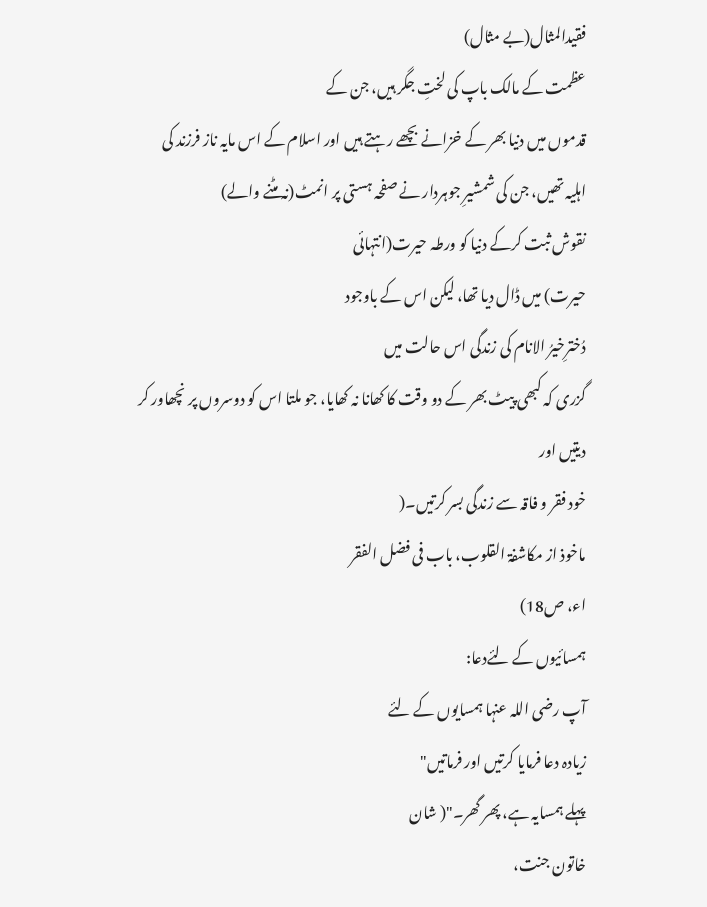فقیدالمثال(بے مثال)
عظمت کے مالک باپ کی لختِ جگر ہیں، جن کے
قدموں میں دنیا بھر کے خزانے بچھے رہتے ہیں اور اسلام کے اس مایہ ناز فرزند کی
اہلیہ تھیں، جن کی شمشیرِ جوہردار نے صفحہ ہستی پر انمٹ(نہ مٹنے والے)
نقوش ثبت کرکے دنیا کو ورطہ حیرت(انتہائی
حیرت) میں ڈال دیا تھا، لیکن اس کے باوجود
دُخترِخیرُ الانام کی زندگی اس حالت میں
گزری کہ کبھی پیٹ بھر کے دو وقت کا کھانا نہ کھایا، جو ملتا اس کو دوسروں پر نچھاور کر دیتیں اور
خود فقر و فاقہ سے زندگی بسر کرتیں۔(
ماخوذ از مکاشفۃ القلوب، باب فی فضل الفقر
اء، ص18)
ہمسائیوں کے لئےدعا:
آپ رضی اللہ عنہا ہمسایوں کے لئے
زیادہ دعا فرمایا کرتیں اور فرماتیں"
پہلے ہمسایہ ہے، پھر گھر۔"( شان
خاتون جنت،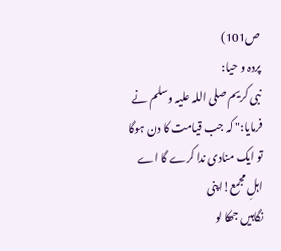ص101)
پردہ و حیا:
نبی کریم صلی اللہ علیہ وسلم نے
فرمایا:" کہ جب قیامت کا دن ہوگا تو ایک منادی ندا کرے گا اے اہلِ مجمع!اپنی
نگاہیں جھکا لو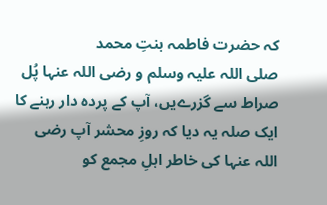کہ حضرت فاطمہ بنتِ محمد
صلی اللہ علیہ وسلم و رضی اللہ عنہا پُل
صراط سے گزرےیں، آپ کے پردہ دار رہنے کا ایک صلہ یہ دیا کہ روزِ محشر آپ رضی اللہ عنہا کی خاطر اہلِ مجمع کو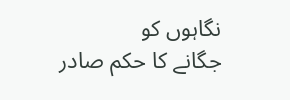نگاہوں کو
جگانے کا حکم صادر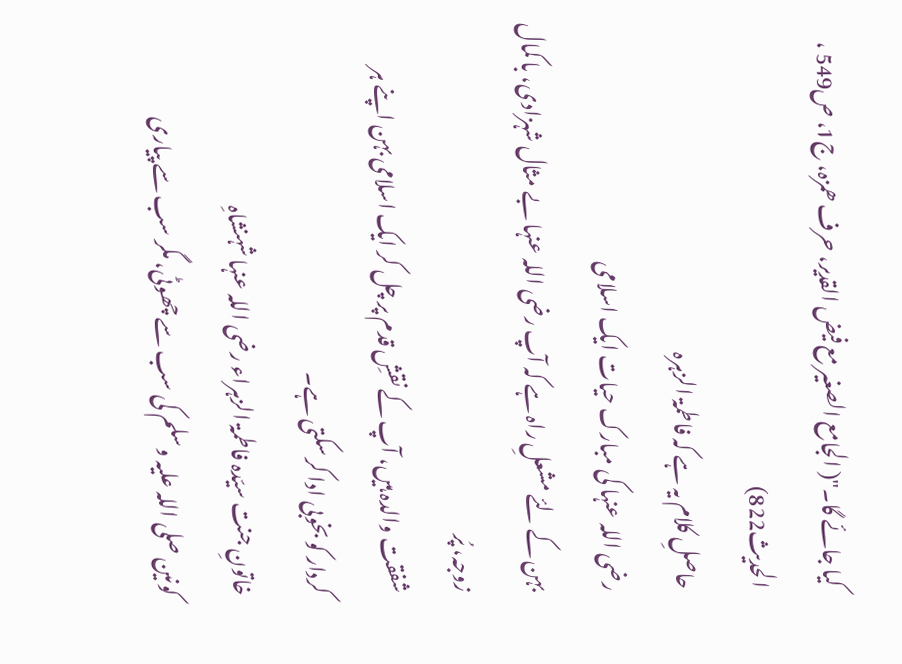کیا جائے گا۔"( الجامع الصغیر مع فیض القدیر، حرف ھمزہ، ج1، ص549 ، الحدیث822)
حاصلِ کلام یہ ہے کہ فاطمۃ الزہرہ
رضی اللہ عنہا کی مبارک حیات ایک اسلامی
بہن کے لئے مشعلِ راہ ہے کہ آپ رضی اللہ عنہا بے مثال شہزادی، با کمال زوجہ، پُر
شفقت والدہ ہیں، آپ کے نقشِ قدم پر چل کر ایک اسلامی بہن اپنے ہر
کردار کو بخوبی ادا کر سکتی ہے۔
خاتونِ جنت سیّدہ فاطمۃ الزہراء رضی اللہ عنہا شہنشاہِ
کونین صلی اللہ علیہ وسلم کی سب سے چھوٹی، مگر سب سے پیاری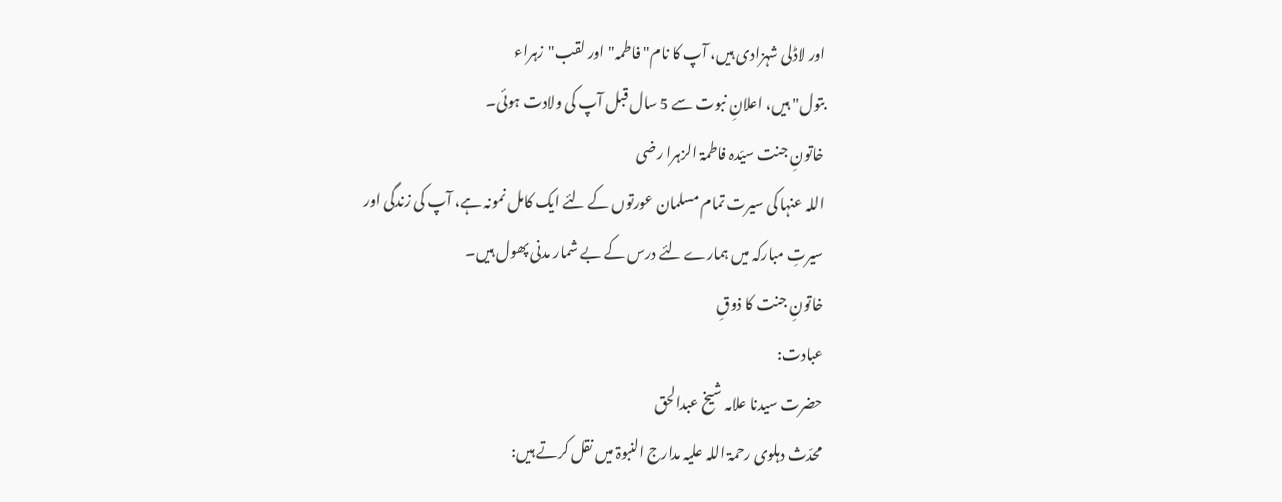اور لاڈلی شہزادی ہیں، آپ کا نام" فاطمہ" اور لقب"زہراء
بتول" ہیں، اعلانِ نبوت سے 5 سال قبل آپ کی ولادت ہوئی۔
خاتونِ جنت سیّدہ فاطمۃ الزہرا رضی
اللہ عنہا کی سیرت تمام مسلمان عورتوں کے لئے ایک کامل نمونہ ہے، آپ کی زندگی اور
سیرتِ مبارکہ میں ہمارے لئے درس کے بے شمار مدنی پھول ہیں۔
خاتونِ جنت کا ذوقِ
عبادت:
حضرت سیدنا علامہ شیخ عبدالحق
محدّث دہلوی رحمۃ اللہ علیہ مدارج النبوۃ میں نقل کرتے ہیں: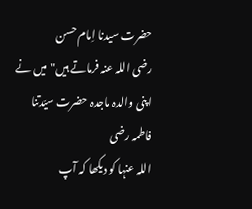حضرت سیدنا اِمام حسن
رضی اللہ عنہ فرماتے ہیں"میں نے اپنی والدہ ماجدہ حضرت سیّدتنا فاطمہ رضی
اللہ عنہا کو دیکھا کہ آپ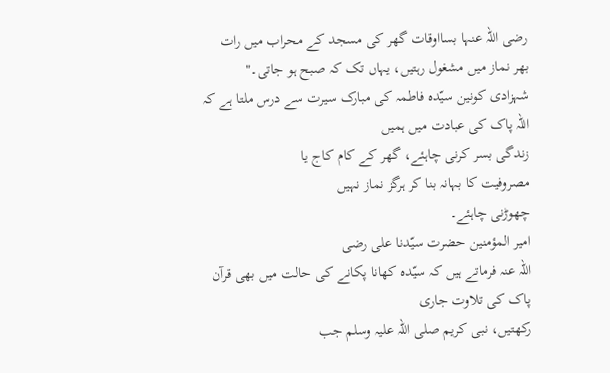رضی اللہ عنہا بسااوقات گھر کی مسجد کے محراب میں رات
بھر نماز میں مشغول رہتیں، یہاں تک کہ صبح ہو جاتی۔"
شہزادی کونین سیّدہ فاطمہ کی مبارک سیرت سے درس ملتا ہے کہ اللہ پاک کی عبادت میں ہمیں
زندگی بسر کرنی چاہئے، گھر کے کام کاج یا
مصروفیت کا بہانہ بنا کر ہرگز نماز نہیں
چھوڑنی چاہئے۔
امیر المؤمنین حضرت سیّدنا علی رضی
اللہ عنہ فرماتے ہیں کہ سیّدہ کھانا پکانے کی حالت میں بھی قرآن پاک کی تلاوت جاری
رکھتیں، نبی کریم صلی اللہ علیہ وسلم جب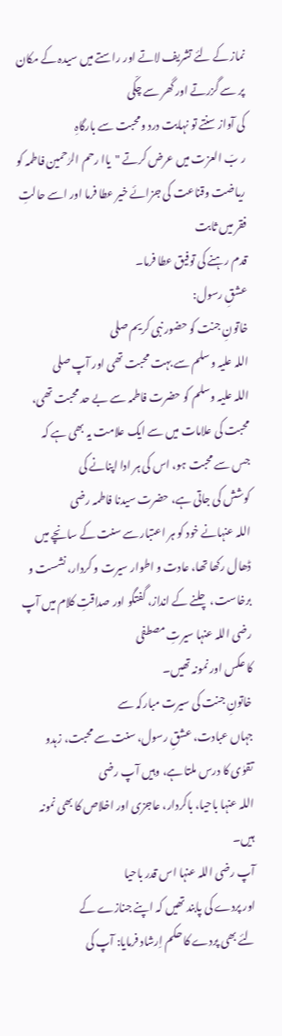نماز کے لئے تشریف لاتے اور راستے میں سیدہ کے مکان پر سے گزرتے اور گھر سے چکّی
کی آواز سنتے تو نہایت درد ومحبت سے بارگاہِ
ر بّ العزت میں عرض کرتے "یاا رحم الرٰحمین فاطمہ کو ریاضت وقناعت کی جزائے خیر عطا فرما اور اسے حالتِ فقر میں ثابت
قدم رہنے کی توفیق عطا فرما۔
عشقِ رسول:
خاتونِ جنت کو حضور نبی کریم صلی
اللہ علیہ وسلم سے بہت محبت تھی اور آپ صلی
اللہ علیہ وسلم کو حضرت فاطمہ سے بے حد محبت تھی، محبت کی علامات میں سے ایک علامت یہ بھی ہے کہ
جس سے محبت ہو، اس کی ہر ادا اپنانے کی
کوشش کی جاتی ہے، حضرت سیدنا فاطمہ رضی
اللہ عنہانے خود کو ہر اعتبار سے سنت کے سانچے میں ڈھال رکھا تھا، عادت و اطوار سیرت و کردار، نشست و
برخاست، چلنے کے انداز، گفتگو اور صداقتِ کلام میں آپ رضی اللہ عنہا سیرتِ مصطفی
کا عکس اور نمونہ تھیں۔
خاتونِ جنت کی سیرت مبارکہ سے
جہاں عبادت، عشقِ رسول، سنت سے محبت، زہدو تقوٰی کا درس ملتا ہے، وہیں آپ رضی
اللہ عنہا باحیا، باکردار، عاجزی اور اخلاص کا بھی نمونہ ہیں۔
آپ رضی اللہ عنہا اس قدر باحیا
اور پردے کی پابند تھیں کہ اپنے جنازے کے
لئے بھی پردے کا حکم اِرشاد فرمایا: آپ کی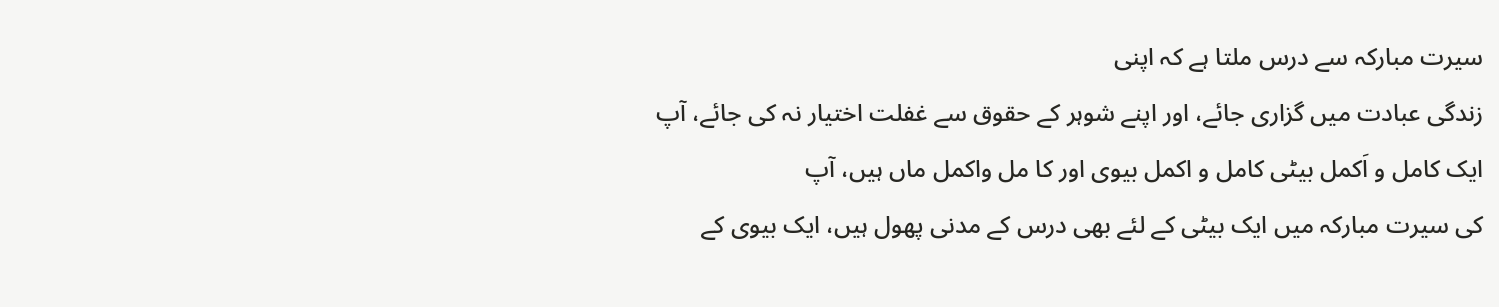سیرت مبارکہ سے درس ملتا ہے کہ اپنی
زندگی عبادت میں گزاری جائے، اور اپنے شوہر کے حقوق سے غفلت اختیار نہ کی جائے، آپ
ایک کامل و اَکمل بیٹی کامل و اکمل بیوی اور کا مل واکمل ماں ہیں، آپ
کی سیرت مبارکہ میں ایک بیٹی کے لئے بھی درس کے مدنی پھول ہیں، ایک بیوی کے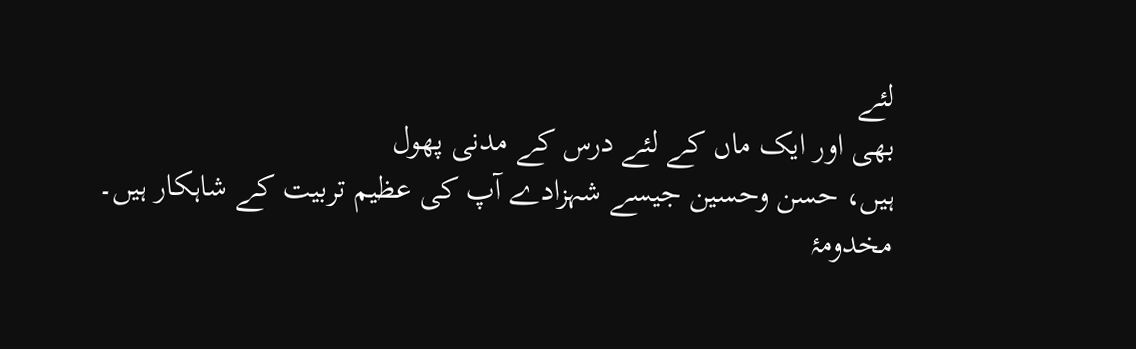لئے
بھی اور ایک ماں کے لئے درس کے مدنی پھول
ہیں، حسن وحسین جیسے شہزادے آپ کی عظیم تربیت کے شاہکار ہیں۔
مخدومۂ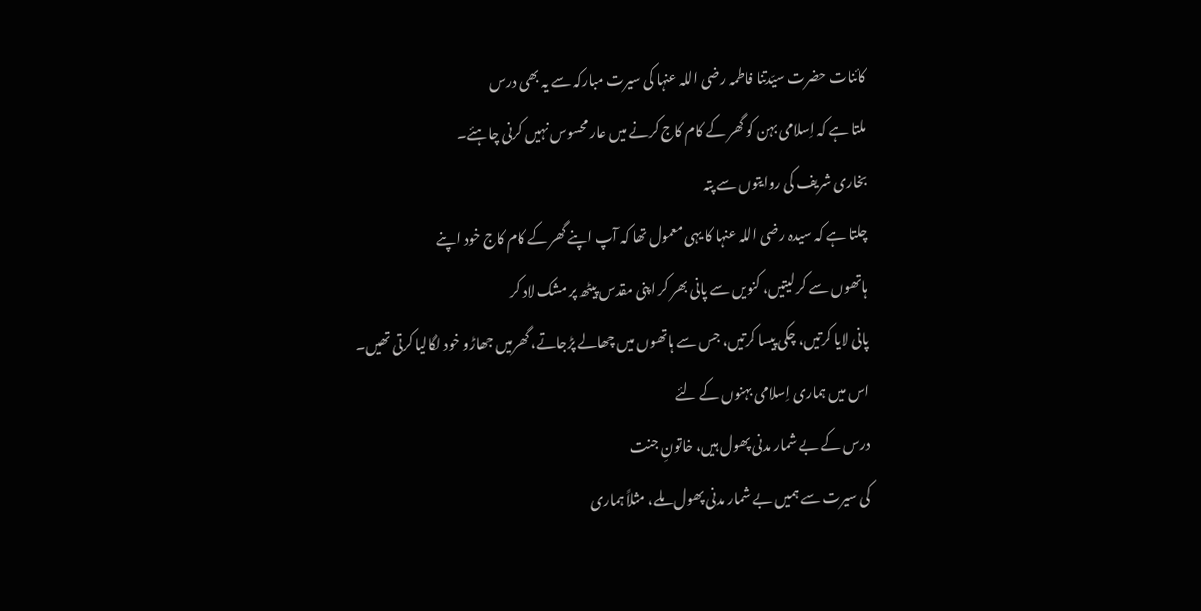کائنات حضرت سیّدتنا فاطمہ رضی اللہ عنہا کی سیرت مبارکہ سے یہ بھی درس
ملتا ہے کہ اِسلامی بہن کو گھر کے کام کاج کرنے میں عار محسوس نہیں کرنی چاہئے۔
بخاری شریف کی روایتوں سے پتہ
چلتا ہے کہ سیدہ رضی اللہ عنہا کا یہی معمول تھا کہ آپ اپنے گھر کے کام کاج خود اپنے
ہاتھوں سے کر لیتیں، کنویں سے پانی بھر کر اپنی مقدس پیٹھ پر مشک لاد کر
پانی لایا کرتیں، چکی پیسا کرتیں، جس سے ہاتھوں میں چھالے پڑجاتے، گھرمیں جھاڑو خود لگالیا کرتی تھیں۔
اس میں ہماری اِسلامی بہنوں کے لئے
درس کے بے شمار مدنی پھول ہیں، خاتونِ جنت
کی سیرت سے ہمیں بے شمار مدنی پھول ملے، مثلاً ہماری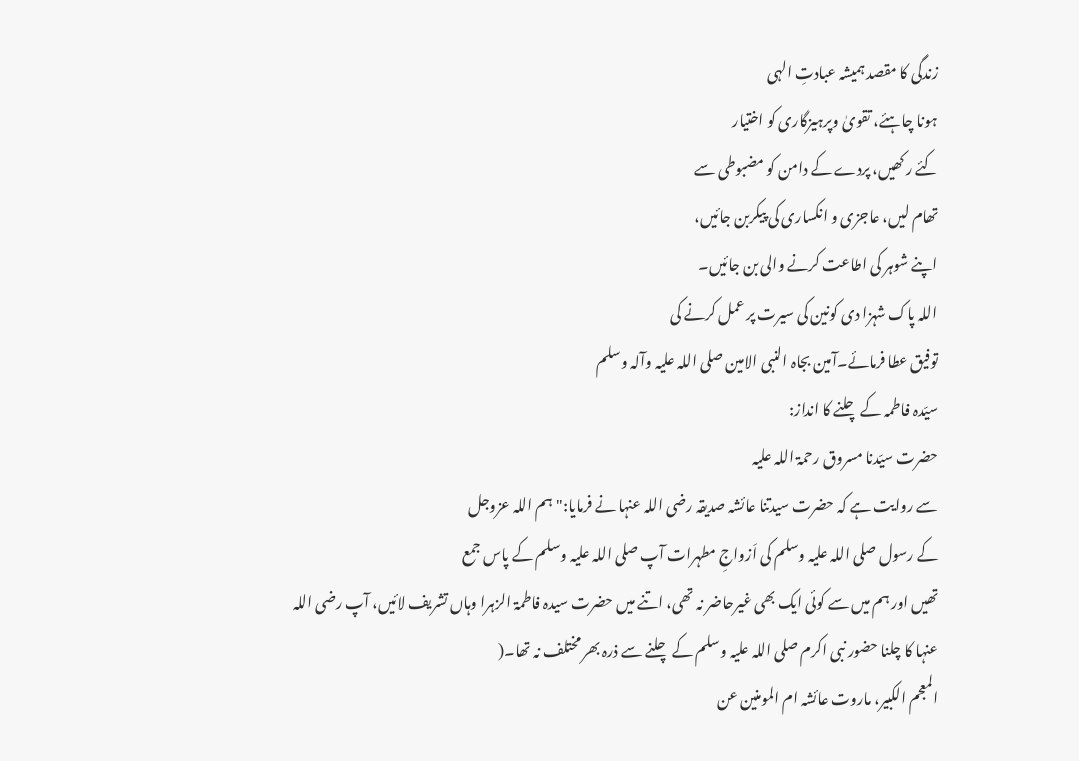زندگی کا مقصد ہمیشہ عبادتِ الہی
ہونا چاہئے، تقویٰ وپرہیزگاری کو اختیار
کئے ر کھیں، پردے کے دامن کو مضبوطی سے
تھام لیں، عاجزی و انکساری کی پیکربن جائیں،
اپنے شوہر کی اطاعت کرنے والی بن جائیں۔
اللہ پاک شہزا دی کونین کی سیرت پر عمل کرنے کی
توفیق عطا فرمائے۔آمین بجاہ النبی الامین صلی اللہ علیہ وآلہ وسلم
سیّدہ فاطمہ کے چلنے کا انداز:
حضرت سیّدنا مسروق رحمۃ اللہ علیہ
سے روایت ہے کہ حضرت سیدتنا عائشہ صدیقہ رضی اللہ عنہا نے فرمایا:"ہم اللہ عزوجل
کے رسول صلی اللہ علیہ وسلم کی اَزواجِ مطہرات آپ صلی اللہ علیہ وسلم کے پاس جمع
تھیں اور ہم میں سے کوئی ایک بھی غیرحاضر نہ تھی، اتنے میں حضرت سیدہ فاطمۃ الزہرا وہاں تشریف لائیں، آپ رضی اللہ
عنہا کا چلنا حضور نبی اکرم صلی اللہ علیہ وسلم کے چلنے سے ذرہ بھر مختلف نہ تھا۔(
المعجم الکبیر، ماروت عائشہ ام المومنین عن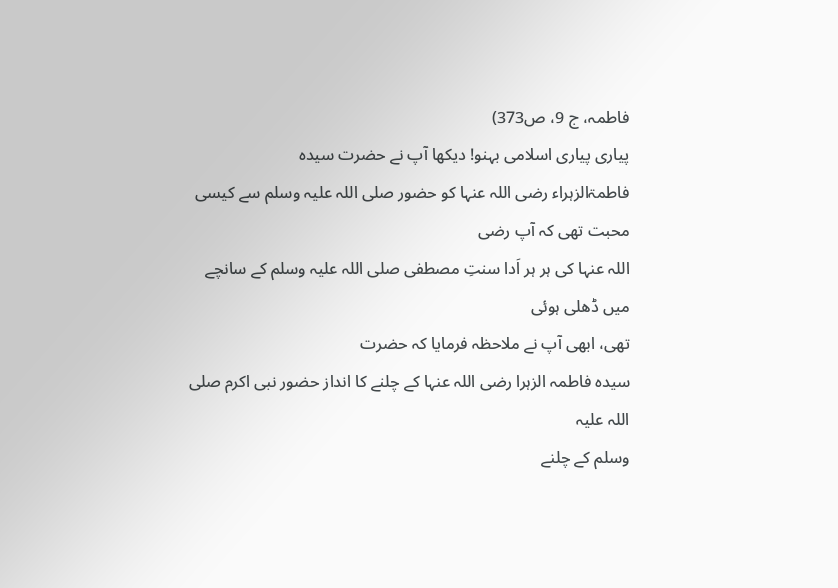فاطمہ، ج 9، ص373)
پیاری پیاری اسلامی بہنو! دیکھا آپ نے حضرت سیدہ
فاطمۃالزہراء رضی اللہ عنہا کو حضور صلی اللہ علیہ وسلم سے کیسی محبت تھی کہ آپ رضی
اللہ عنہا کی ہر ہر اَدا سنتِ مصطفی صلی اللہ علیہ وسلم کے سانچے میں ڈھلی ہوئی
تھی، ابھی آپ نے ملاحظہ فرمایا کہ حضرت
سیدہ فاطمہ الزہرا رضی اللہ عنہا کے چلنے کا انداز حضور نبی اکرم صلی اللہ علیہ
وسلم کے چلنے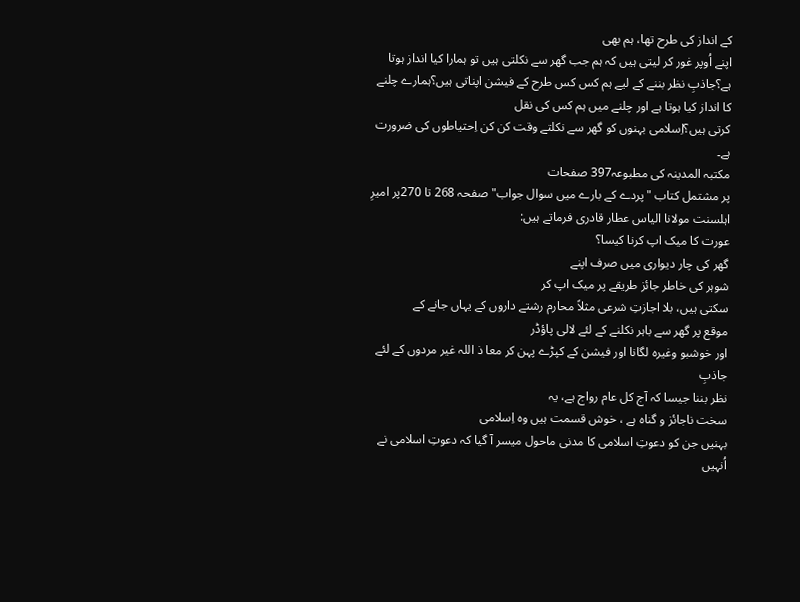کے انداز کی طرح تھا، ہم بھی
اپنے اُوپر غور کر لیتی ہیں کہ ہم جب گھر سے نکلتی ہیں تو ہمارا کیا انداز ہوتا
ہے؟جاذبِ نظر بننے کے لیے ہم کس کس طرح کے فیشن اپناتی ہیں؟ہمارے چلنے کا انداز کیا ہوتا ہے اور چلنے میں ہم کس کی نقل
کرتی ہیں؟اِسلامی بہنوں کو گھر سے نکلتے وقت کن کن اِحتیاطوں کی ضرورت ہے۔
مکتبہ المدینہ کی مطبوعہ397 صفحات
پر مشتمل کتاب "پردے کے بارے میں سوال جواب" صفحہ 268 تا 270پر امیرِ
اہلسنت مولانا الیاس عطار قادری فرماتے ہیں:
عورت کا میک اپ کرنا کیسا؟
گھر کی چار دیواری میں صرف اپنے
شوہر کی خاطر جائز طریقے پر میک اپ کر
سکتی ہیں، بلا اجازتِ شرعی مثلاً محارم رشتے داروں کے یہاں جانے کے
موقع پر گھر سے باہر نکلنے کے لئے لالی پاؤڈر
اور خوشبو وغیرہ لگانا اور فیشن کے کپڑے پہن کر معا ذ اللہ غیر مردوں کے لئے جاذبِ
نظر بننا جیسا کہ آج کل عام رواج ہے، یہ
سخت ناجائز و گناہ ہے ، خوش قسمت ہیں وہ اِسلامی
بہنیں جن کو دعوتِ اسلامی کا مدنی ماحول میسر آ گیا کہ دعوتِ اسلامی نے اُنہیں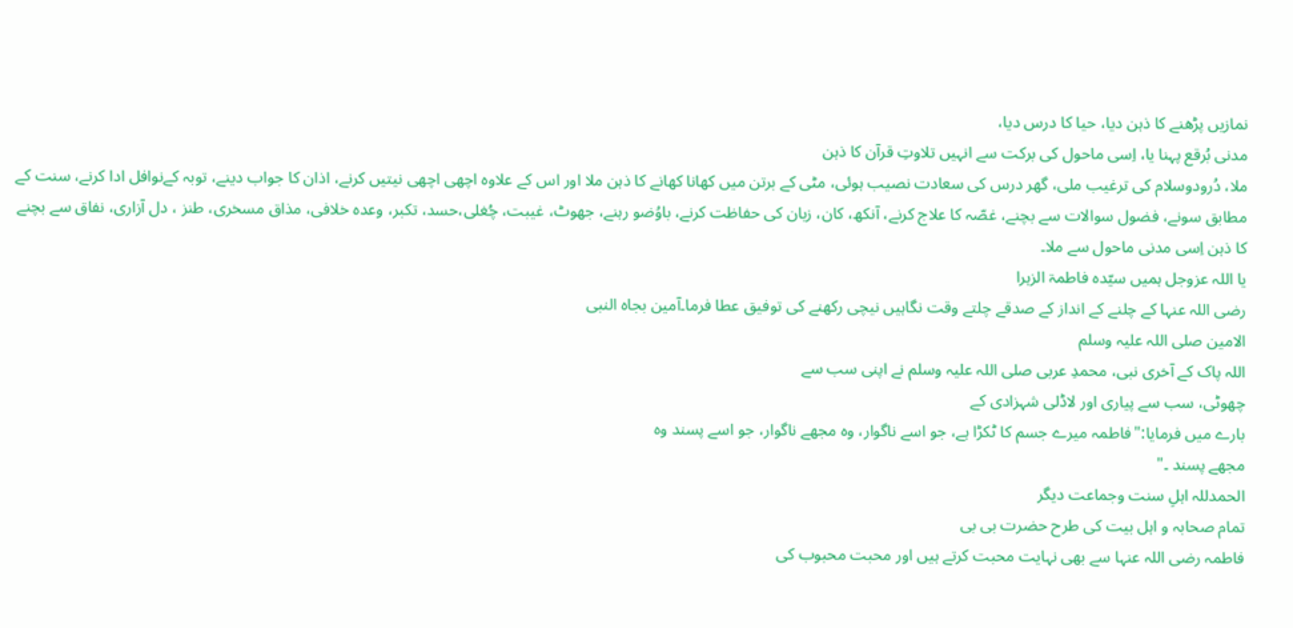نمازیں پڑھنے کا ذہن دیا، حیا کا درس دیا،
مدنی بُرقع پہنا یا، اِسی ماحول کی برکت سے انہیں تلاوتِ قرآن کا ذہن
ملا، دُرودوسلام کی ترغیب ملی، گھر درس کی سعادت نصیب ہوئی، مٹی کے برتن میں کھانا کھانے کا ذہن ملا اور اس کے علاوہ اچھی اچھی نیتیں کرنے، اذان کا جواب دینے، توبہ کےنوافل ادا کرنے، سنت کے مطابق سونے، فضول سوالات سے بچنے، غصّہ کا علاج کرنے، آنکھ، کان، زبان کی حفاظت کرنے، باوُضو رہنے، جھوٹ، غیبت، چُغلی،حسد، تکبر، وعدہ خلافی، مذاق مسخری، طنز ، دل آزاری، نفاق سے بچنے کا ذہن اِسی مدنی ماحول سے ملا۔
یا اللہ عزوجل ہمیں سیّدہ فاطمۃ الزہرا
رضی اللہ عنہا کے چلنے کے انداز کے صدقے چلتے وقت نگاہیں نیچی رکھنے کی توفیق عطا فرما۔آمین بجاہ النبی
الامین صلی اللہ علیہ وسلم
اللہ پاک کے آخری نبی، محمدِ عربی صلی اللہ علیہ وسلم نے اپنی سب سے
چھوٹی، سب سے پیاری اور لاڈلی شہزادی کے
بارے میں فرمایا:"فاطمہ میرے جسم کا ٹکڑا ہے، جو اسے ناگوار، وہ مجھے ناگوار، جو اسے پسند وہ
مجھے پسند ۔"
الحمدللہ اہلِ سنت وجماعت دیگر
تمام صحابہ و اہل بیت کی طرح حضرت بی بی
فاطمہ رضی اللہ عنہا سے بھی نہایت محبت کرتے ہیں اور محبت محبوب کی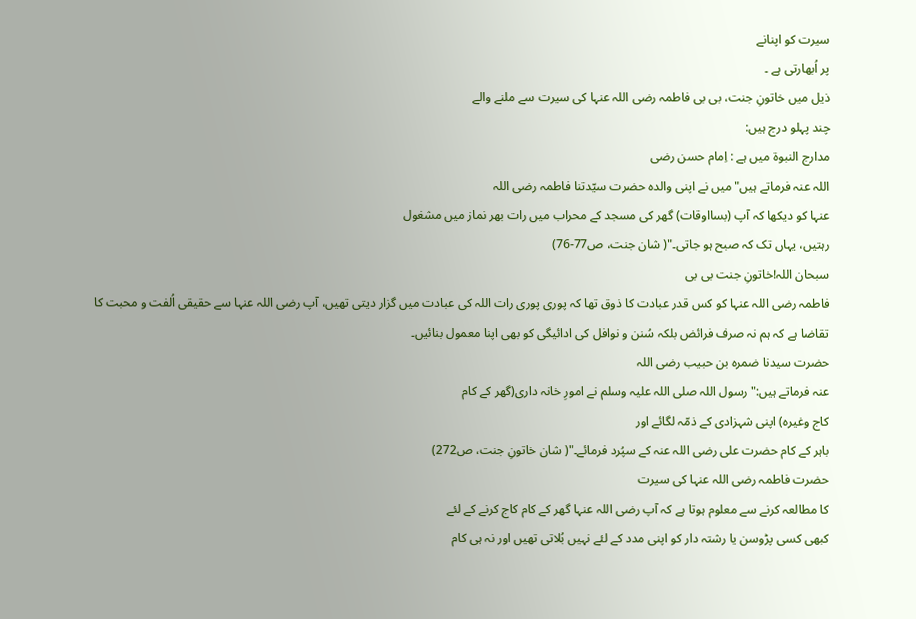سیرت کو اپنانے
پر اُبھارتی ہے ۔
ذیل میں خاتونِ جنت، بی بی فاطمہ رضی اللہ عنہا کی سیرت سے ملنے والے
چند پہلو درج ہیں:
مدارج النبوۃ میں ہے : اِمام حسن رضی
اللہ عنہ فرماتے ہیں"میں نے اپنی والدہ حضرت سیّدتنا فاطمہ رضی اللہ
عنہا کو دیکھا کہ آپ (بسااوقات) گھر کی مسجد کے محراب میں رات بھر نماز میں مشغول
رہتیں، یہاں تک کہ صبح ہو جاتی۔"( شان جنت، ص77-76)
سبحان اللہ!خاتونِ جنت بی بی
فاطمہ رضی اللہ عنہا کو کس قدر عبادت کا ذوق تھا کہ پوری پوری رات اللہ کی عبادت میں گزار دیتی تھیں، آپ رضی اللہ عنہا سے حقیقی اُلفت و محبت کا
تقاضا ہے کہ ہم نہ صرف فرائض بلکہ سُنن و نوافل کی ادائیگی کو بھی اپنا معمول بنائیں۔
حضرت سیدنا ضمرہ بن حبیب رضی اللہ
عنہ فرماتے ہیں:"رسول اللہ صلی اللہ علیہ وسلم نے امورِ خانہ داری(گھر کے کام
کاج وغیرہ) اپنی شہزادی کے ذمّہ لگائے اور
باہر کے کام حضرت علی رضی اللہ عنہ کے سپُرد فرمائے۔"( شان خاتونِ جنت، ص272)
حضرت فاطمہ رضی اللہ عنہا کی سیرت
کا مطالعہ کرنے سے معلوم ہوتا ہے کہ آپ رضی اللہ عنہا گھر کے کام کاج کرنے کے لئے
کبھی کسی پڑوسن یا رشتہ دار کو اپنی مدد کے لئے نہیں بُلاتی تھیں اور نہ ہی کام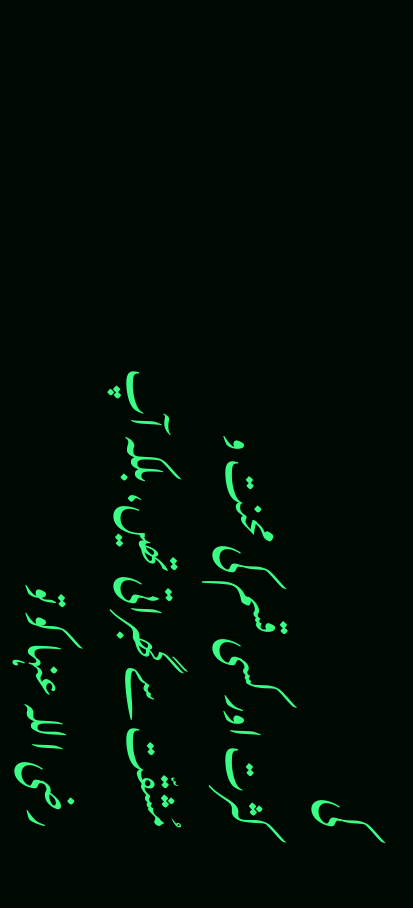کی
کثرت اور کسی قسم کی محنت و مُشقّت سے گھبراتی تھیں، بلکہ آپ رضی اللہ عنہا کو تو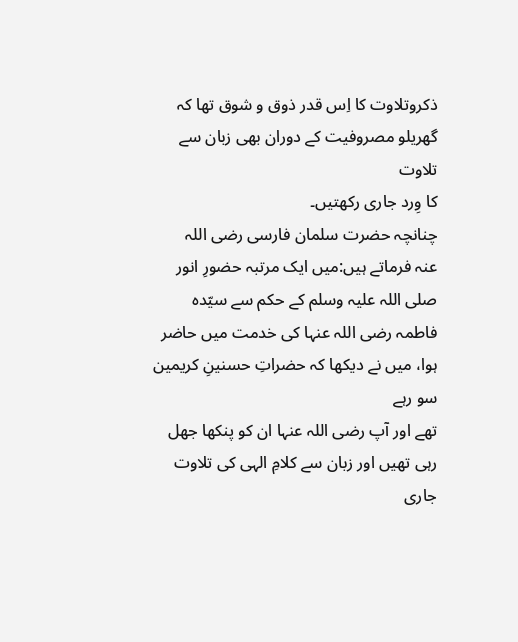ذکروتلاوت کا اِس قدر ذوق و شوق تھا کہ گھریلو مصروفیت کے دوران بھی زبان سے تلاوت
کا وِرد جاری رکھتیں۔
چنانچہ حضرت سلمان فارسی رضی اللہ
عنہ فرماتے ہیں:میں ایک مرتبہ حضورِ انور صلی اللہ علیہ وسلم کے حکم سے سیّدہ
فاطمہ رضی اللہ عنہا کی خدمت میں حاضر ہوا، میں نے دیکھا کہ حضراتِ حسنینِ کریمین سو رہے
تھے اور آپ رضی اللہ عنہا ان کو پنکھا جھل رہی تھیں اور زبان سے کلامِ الہی کی تلاوت جاری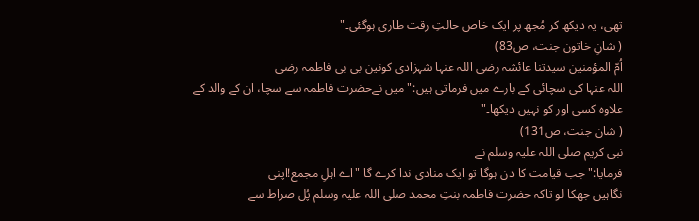تھی، یہ دیکھ کر مُجھ پر ایک خاص حالتِ رقت طاری ہوگئی۔"
( شانِ خاتون جنت، ص83)
اُمّ المؤمنین سیدتنا عائشہ رضی اللہ عنہا شہزادی کونین بی بی فاطمہ رضی
اللہ عنہا کی سچائی کے بارے میں فرماتی ہیں:"میں نےحضرت فاطمہ سے سچا، ان کے والد کے علاوہ کسی اور کو نہیں دیکھا۔"
( شان جنت، ص131)
نبی کریم صلی اللہ علیہ وسلم نے
فرمایا:"جب قیامت کا دن ہوگا تو ایک منادی ندا کرے گا "اے اہلِ مجمع!اپنی
نگاہیں جھکا لو تاکہ حضرت فاطمہ بنتِ محمد صلی اللہ علیہ وسلم پُل صراط سے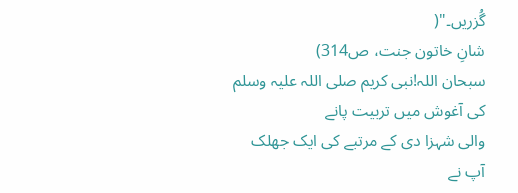گُزریں۔"(
شانِ خاتون جنت، ص314)
سبحان اللہ!نبی کریم صلی اللہ علیہ وسلم کی آغوش میں تربیت پانے
والی شہزا دی کے مرتبے کی ایک جھلک آپ نے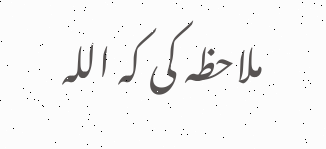ملاحظہ کی کہ اللہ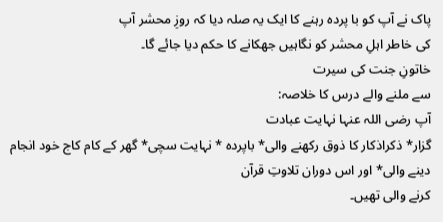پاک نے آپ کو با پردہ رہنے کا ایک یہ صلہ دیا کہ روزِ محشر آپ
کی خاطر اہلِ محشر کو نگاہیں جھکانے کا حکم دیا جائے گا۔
خاتونِ جنت کی سیرت
سے ملنے والے درس کا خلاصہ:
آپ رضی اللہ عنہا نہایت عبادت
گزار* ذکراذکار کا ذوق رکھنے والی* باپردہ * نہایت سچی* گھر کے کام کاج خود انجام دینے والی* اور اس دوران تلاوتِ قرآن
کرنے والی تھیں۔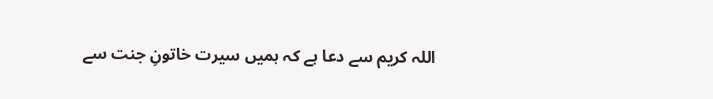اللہ کریم سے دعا ہے کہ ہمیں سیرت خاتونِ جنت سے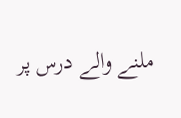ملنے والے درس پر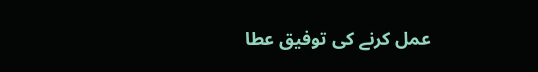عمل کرنے کی توفیق عطا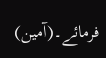فرمائے۔(آمین)